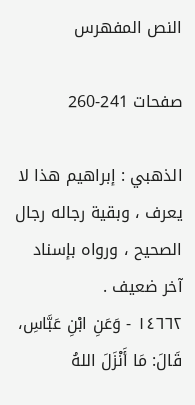النص المفهرس

صفحات 241-260

الذهبي : إبراهيم هذا لا يعرف ، وبقية رجاله رجال الصحيح ، ورواه بإسناد
آخر ضعيف .
١٤٦٦٢ - وَعَنِ ابْنِ عَبَّاسِ، قَالَ: مَا أَنْزَلَ اللهُ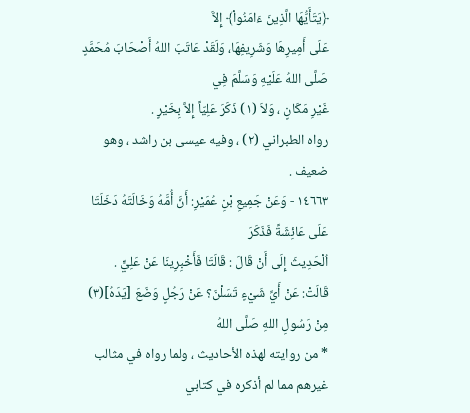﴿يَتَأَيُّهَا الَّذِينَ ءَامَنُواْ﴾ إِلاَّ
عَلَى أَمِيرِهَا وَشَرِيفِهَا، وَلَقَدْ عَاتَبَ اللهُ أَصْحَابَ مُحَمَّدٍ صَلَّى اللهُ عَلَيْهِ وَسَلَّمَ فِي
غَيْرِ مَكَانٍ ، وَلاَ (١) ذَكَرَ عَلِيّاً إِلاَّ بِخَيْرٍ .
رواه الطبراني (٢) ، وفيه عيسى بن راشد ، وهو ضعيف .
١٤٦٦٣ - وَعَنْ جَمِيعِ بْنِ عُمَيْرِ: أَنَّ أُمَّهُ وَخَالَتَهُ دَخَلَتَا عَلَى عَائِشَةً فَذَكَرَ
اُلْحَدِيثَ إِلَى أَنْ قَالَ : قَالَتَا فَأَخْبِرِينَا عَنْ عَلِيٍّ .
قَالَتْ: عَنْ أَيِّ شَيْءٍ تَسَلْنَ؟ عَنْ رَجُلٍ وَضَعَ [يَدَهُ](٣) مِنْ رَسُولِ اللهِ صَلَّى اللهُ
* من روايته لهذه الأحاديث ، ولما رواه في مثالب غيرهم مما لم أذكره في كتابي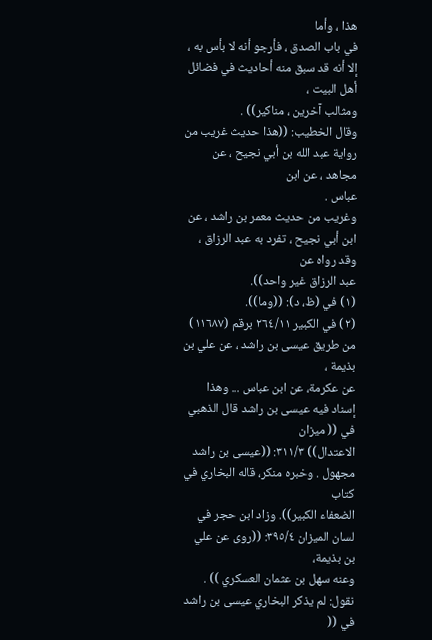هذا ، وأما
في باب الصدق ، فأرجو أنه لا بأس به ، إلا أنه قد سبق منه أحاديث في فضائل أهل البيت ،
ومثالب آخرين ، مناكير)) .
وقال الخطيب: ((هذا حديث غريب من رواية عبد الله بن أبي نجيح ، عن مجاهد ، عن ابن
عباس .
وغريب من حديث معمر بن راشد ، عن ابن أبي نجيح ، تفرد به عبد الرزاق ، وقد رواه عن
عبد الرزاق غير واحد)).
(١) في (ظ، د): ((وما)).
(٢) في الكبير ٢٦٤/١١ برقم (١١٦٨٧) من طريق عيسى بن راشد ، عن علي بن بذيمة ،
عن عكرمة، عن ابن عباس ... وهذا إسناد فيه عيسى بن راشد قال الذهبي في (( ميزان
الاعتدال)) ٣١١/٣: ((عيسى بن راشد مجهول . وخبره منكر، قاله البخاري في كتاب
الضعفاء الكبير)). وزاد ابن حجر في لسان الميزان ٣٩٥/٤: ((روى عن علي بن بذيمة،
وعنه سهل بن عثمان العسكري )) .
نقول: لم يذكر البخاري عيسى بن راشد في ((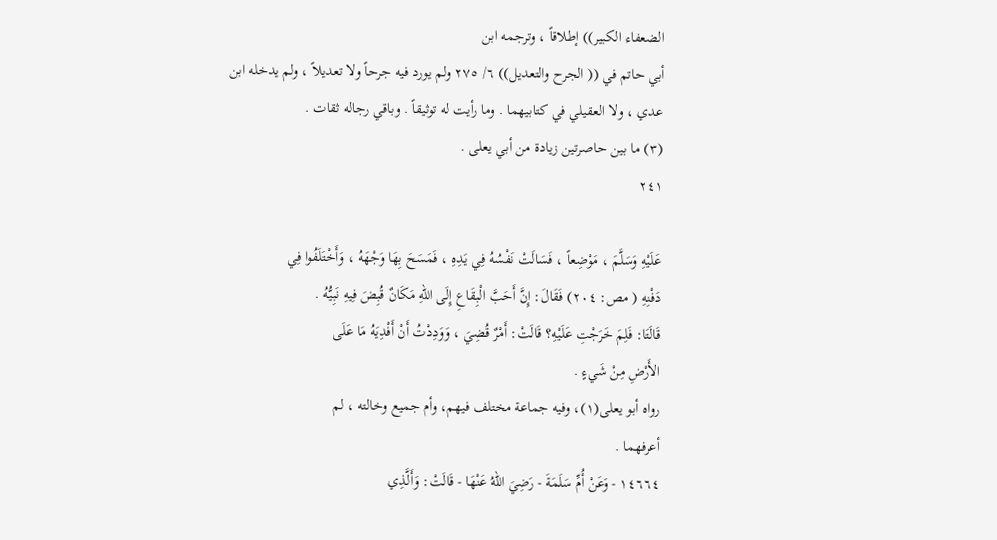الضعفاء الكبير)) إطلاقاً ، وترجمه ابن
أبي حاتم في (( الجرح والتعديل)) ٦/ ٢٧٥ ولم يورد فيه جرحاً ولا تعديلاً ، ولم يدخله ابن
عدي ، ولا العقيلي في كتابيهما . وما رأيت له توثيقاً . وباقي رجاله ثقات .
(٣) ما بين حاصرتين زيادة من أبي يعلى .
٢٤١

عَلَيْهِ وَسَلَّمَ ، مَوْضِعاً ، فَسَالَتْ نَفْسُهُ فِي يَدِهِ ، فَمَسَحَ بِهَا وَجْهَهُ ، وَأَخْتَلَفُوا فِي
دَفْنِهِ ( مص: ٢٠٤) فَقَالَ: إِنَّ أَحَبَّ الْبِقَاعِ إِلَى اللهِ مَكَانٌ قُبِضَ فِيهِ نَبِيُّهُ .
قَالَتَا: فَلِمَ خَرَجْتِ عَلَيْهِ؟ قَالَتْ: أَمْرٌ قُضِيَ ، وَوَدِدْتُ أَنْ أَفْدِيَهُ مَا عَلَى
الأَرْضِ مِنْ شَيءٍ .
رواه أبو يعلى(١)، وفيه جماعة مختلف فيهم، وأم جميع وخالته ، لم
أعرفهما .
١٤٦٦٤ - وَعَنْ أُمِّ سَلَمَةَ - رَضِيَ اللهُ عَنْهَا - قَالَتْ: وَأَلَّذِي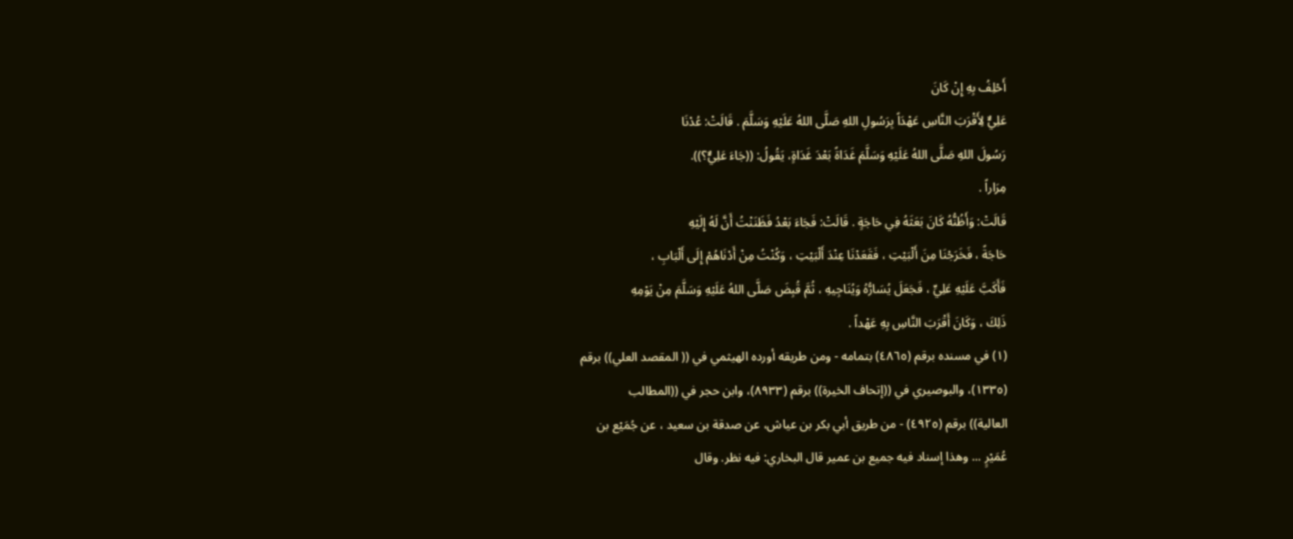أَحْلِفُ بِهِ إِنْ كَانَ
عَلِيٌّ لِأَقْرَبَ النَّاسِ عَهْدَاً بِرَسُولِ اللهِ صَلَّى اللهُ عَلَيْهِ وَسَلَّمَ . قَالَتْ: عُدْنَا
رَسُولَ اللهِ صَلَّى اللهُ عَلَيْهِ وَسَلَّمَ غَدَاةً بَعْدَ غَدَاةٍ، يَقُولُ: ((جَاءَ عَلِيٌّ؟)).
مِرَاراً .
قَالَتْ: وَأَظُنُّهُ كَانَ بَعَثَهُ فِي حَاجَةٍ . قَالَتْ: فَجَاءَ بَعْدُ فَظَنَنْتُ أَنَّ لَهُ إِلَيْهِ
حَاجَةً ، فَخَرَجْنَا مِنَ أَلْبَيْتِ ، فَقَعَدْنَا عِنْدَ أَلْبَيْتِ ، وَكُنْتُ مِنْ أَدْنَاهُمْ إِلَى أَلْبَابِ ،
فَأَكَبَّ عَلَيْهِ عَلِيٍّ ، فَجَعَلَ يُسَارُّهُ وَيُنَاجِيهِ ، ثُمَّ قُبِضَ صَلَّى اللهُ عَلَيْهِ وَسَلَّمَ مِنْ يَوْمِهِ
ذَلِكَ ، وَكَانَ أَقْرَبَ النَّاسِ بِهِ عَهْداً .
(١) في مسنده برقم (٤٨٦٥) بتمامه - ومن طريقه أورده الهيثمي في (( المقصد العلي)) برقم
(١٣٣٥)، والبوصيري في ((إتحاف الخيرة)) برقم (٨٩٣٣)، وابن حجر في ((المطالب
العالية)) برقم (٤٩٢٥) - من طريق أبي بكر بن عياش، عن صدقة بن سعيد ، عن جُمَيْع بن
عُمَيْرٍ ... وهذا إسناد فيه جميع بن عمير قال البخاري: فيه نظر. وقال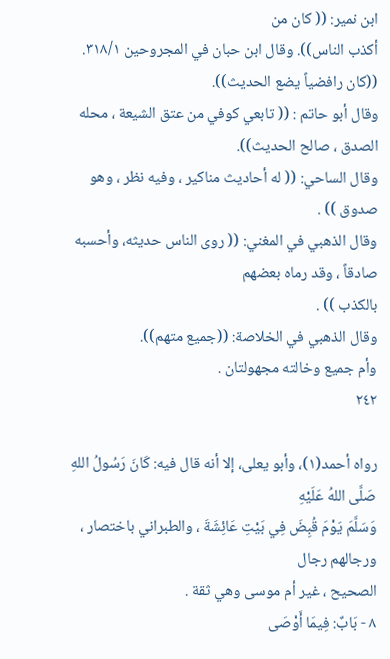ابن نمير: (( كان من
أكذب الناس)). وقال ابن حبان في المجروحين ٣١٨/١. ((كان رافضياً يضع الحديث)).
وقال أبو حاتم : (( تابعي كوفي من عتق الشيعة ، محله الصدق ، صالح الحديث)).
وقال الساحي: (( له أحاديث مناكير ، وفيه نظر ، وهو صدوق )) .
وقال الذهبي في المغني: (( روى الناس حديثه، وأحسبه صادقاً ، وقد رماه بعضهم
بالكذب )) .
وقال الذهبي في الخلاصة: ((جميع متهم)).
وأم جميع وخالته مجهولتان .
٢٤٢

رواه أحمد(١)، وأبو يعلى، إلا أنه قال فيه: كَانَ رَسُولُ اللهِ صَلَّى اللهُ عَلَيْهِ
وَسَلَّمَ يَوْمَ قُبِضَ فِي بَيْتِ عَائِشَةَ ، والطبراني باختصار ، ورجالهم رجال
الصحيح ، غير أم موسى وهي ثقة .
٨ - بَابٌ: فِيمَا أَوْصَى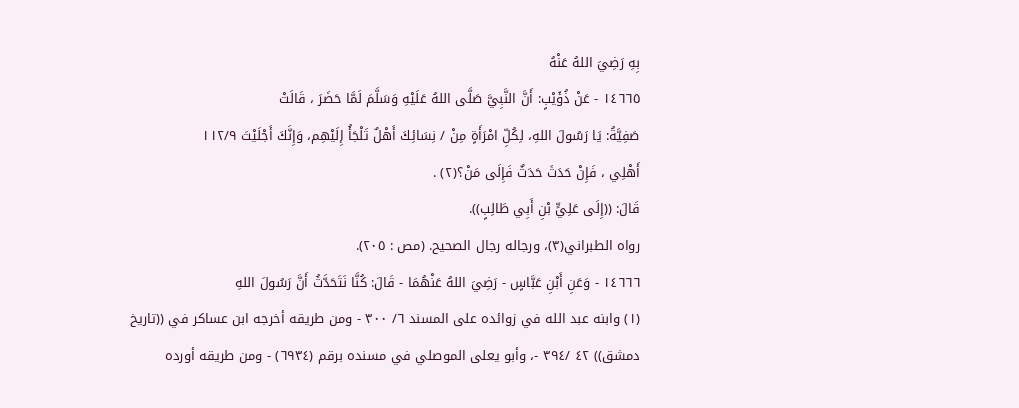بِهِ رَضِيَ اللهُ عَنْهُ
١٤٦٦٥ - عَنْ ذُؤَيْبٍ: أَنَّ النَّبِيَّ صَلَّى اللهُ عَلَيْهِ وَسَلَّمَ لَمَّا حَضَرَ ، قَالَتْ
صَفِيَّةُ: يَا رَسُولَ اللهِ، لِكُلِّ امْرَأَةٍ مِنْ / نِسَائِكَ أَهْلٌ تَلْجَأُ إِلَيْهِم، وَإِنَّكَ أَجْلَيْتَ ١١٢/٩
أَهْلِي ، فَإِنْ حَدَثَ حَدَثٌ فَإِلَى مَنْ؟(٢) .
قَالَ: ((إِلَى عَلِيٍّ بْنِ أَبِي طَالِبٍ)).
رواه الطبراني(٣)، ورجاله رجال الصحيح. (مص : ٢٠٥).
١٤٦٦٦ - وَعَنِ أَبْنِ عَبَّاسٍ - رَضِيَ اللهُ عَنْهُمَا - قَالَ: كُنَّا نَتَحَدَّثُ أَنَّ رَسُولَ اللهِ
(١) وابنه عبد الله في زوائده على المسند ٦/ ٣٠٠ - ومن طريقه أخرجه ابن عساكر في ((تاريخ
دمشق)) ٤٢ /٣٩٤ -، وأبو يعلى الموصلي في مسنده برقم (٦٩٣٤) - ومن طريقه أورده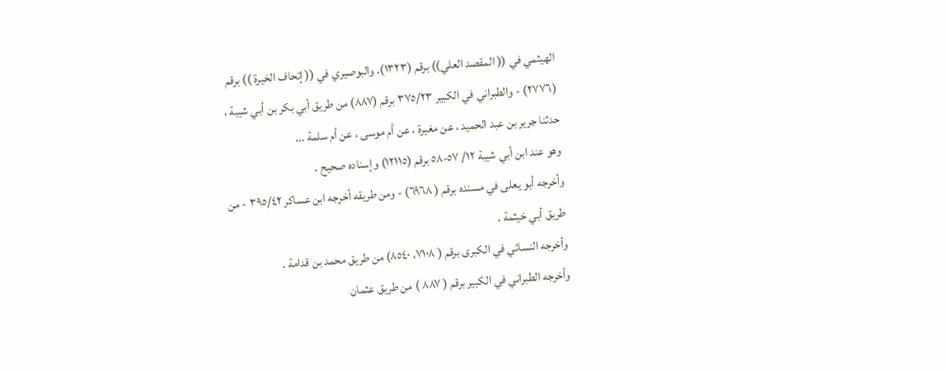الهيثمي في (( المقصد العلي)) برقم (١٣٢٣). والبوصيري في (( إتحاف الخيرة )) برقم
(٢٧٧٦) - والطبراني في الكبير ٣٧٥/٢٣ برقم (٨٨٧) من طريق أبي بكر بن أبي شيبة ،
حدثنا جرير بن عبد الحميد ، عن مغيرة ، عن أم موسى ، عن أم سلمة ...
وهو عند ابن أبي شيبة ١٢/ ٥٧-٥٨ برقم (١٢١١٥) وإسناده صحيح .
وأخرجه أبو يعلى في مسنده برقم ( ٦٩٦٨) - ومن طريقه أخرجه ابن عساكر ٣٩٥/٤٢ - من
طريق أبي خيثمة .
وأخرجه النسائي في الكبرى برقم ( ٧١٠٨، ٨٥٤٠) من طريق محمد بن قدامة .
وأخرجه الطبراني في الكبير برقم ( ٨٨٧ ) من طريق عثمان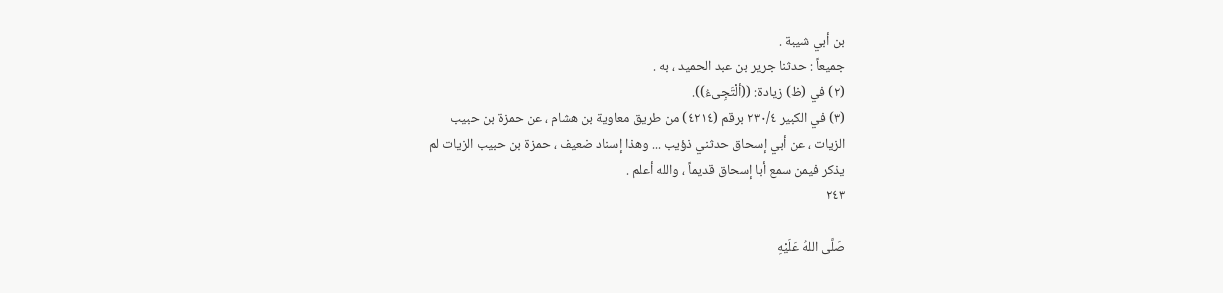بن أبي شيبة .
جميعاً : حدثنا جرير بن عبد الحميد ، به .
(٢) في (ظ) زيادة: ((ألْتَجِىءُ)).
(٣) في الكبير ٢٣٠/٤ برقم (٤٢١٤) من طريق معاوية بن هشام ، عن حمزة بن حبيب
الزيات ، عن أبي إسحاق حدثني ذؤيب ... وهذا إسناد ضعيف ، حمزة بن حبيب الزيات لم
يذكر فيمن سمع أبا إسحاق قديماً ، والله أعلم .
٢٤٣

صَلَّى اللهُ عَلَيْهِ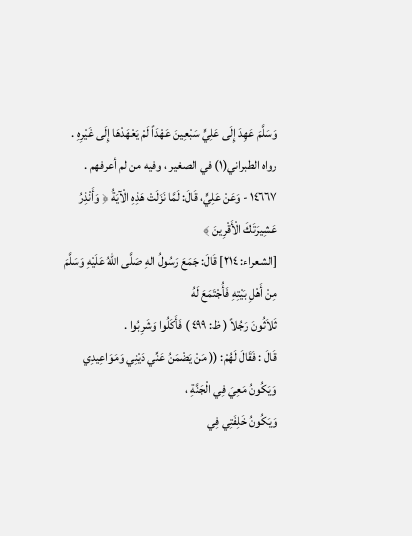وَسَلَّمَ عَهِدَ إِلَى عَلِيٍّ سَبْعِينَ عَهْدَاً لَمْ يَعْهَدْهَا إِلَى غَيْرِهِ .
رواه الطبراني(١) في الصغير ، وفيه من لم أعرفهم .
١٤٦٦٧ - وَعَنْ عَلِيٍّ، قَالَ: لَمَّا نَزَلَتْ هَذِهِ الْآيَةُ ﴿ وَأَنْذِرُ عَشِيرَتَكَ الْأَقْرِينَ ﴾
[الشعراء: ٢١٤] قَالَ: جَمَعَ رَسُولُ الهِ صَلَّى اللهُ عَلَيْهِ وَسَلَّمَ مِنْ أَهْلِ بَيْتِهِ فَأُجْتَمَعَ لَهُ
ثَلاَثُونَ رَجُلاً ( ظ: ٤٩٩ ) فَأَكَلُوا وَشَرِبُوا .
قَالَ : فَقَالَ لَهُمْ: (( مَنْ يَضْمَنُ عَنِّي دَيْنِي وَمَوَاعِيدِي وَيَكُونُ مَعِيَ فِي الْجَنَّةِ ،
وَيَكُونُ خَلِفَتِي فِي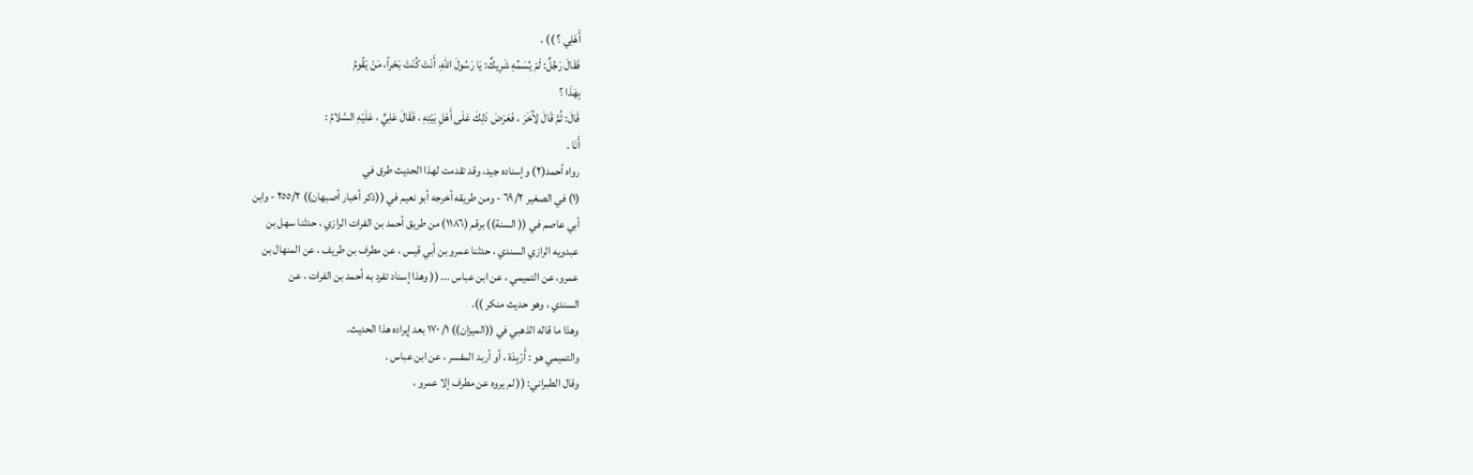أَهْلِي ؟ )) .
فَقَالَ رَجُلٌ: لَمْ يُسَمِّهِ شَرِيكٌ: يَا رَسُولَ اللهِ، أَنْتَ كُنْتَ بَحْراً، مَنْ يَقُومُ
بِهَذَا ؟
قَالَ: ثُمَّ قَالَ لِآَخَرَ ، فَعَرَضَ ذَلِكَ عَلَى أَهْلِ بَيْتِهِ ، فَقَالَ عَلِيٍّ ، عَلَيْهِ السَّلامُ :
أَنَا .
رواه أحمد(٢) وإسناده جيد، وقد تقدمت لهذا الحديث طرق في
(١) في الصغير ٦٩/٢ - ومن طريقه أخرجه أبو نعيم في ((ذكر أخبار أصبهان)) ٢٥٥/٢ - وابن
أبي عاصم في (( السنة)) برقم (١١٨٦) من طريق أحمد بن الفرات الرازي ، حدثنا سهل بن
عبدويه الرازي السندي ، حدثنا عمرو بن أبي قيس ، عن مطرف بن طريف ، عن المنهال بن
عمرو، عن التميمي ، عن ابن عباس ... (( وهذا إسناد تفرد به أحمد بن الفرات ، عن
السندي ، وهو حديث منكر )).
وهذا ما قاله الذهبي في ((الميزان)) ١/ ١٧٠ بعد إيراده هذا الحديث.
والتميمي هو : أَرْبِدَة ، أو أربد المفسر ، عن ابن عباس .
وقال الطبراني: (( لم يروه عن مطرف إلا عمرو ،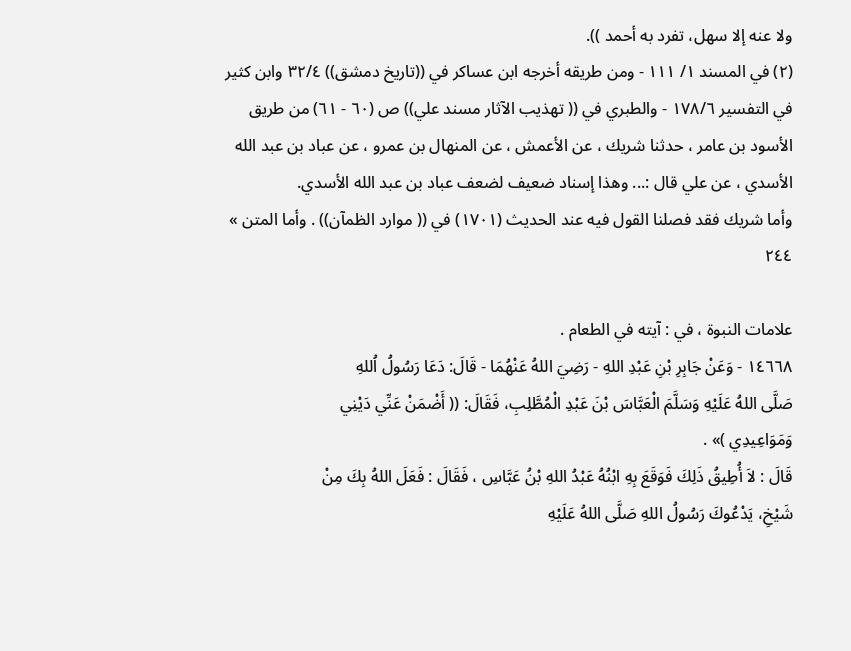ولا عنه إلا سهل، تفرد به أحمد )).
(٢) في المسند ١/ ١١١ - ومن طريقه أخرجه ابن عساكر في ((تاريخ دمشق)) ٣٢/٤ وابن كثير
في التفسير ١٧٨/٦ - والطبري في (( تهذيب الآثار مسند علي)) ص (٦٠ - ٦١) من طريق
الأسود بن عامر ، حدثنا شريك ، عن الأعمش ، عن المنهال بن عمرو ، عن عباد بن عبد الله
الأسدي ، عن علي قال :... وهذا إسناد ضعيف لضعف عباد بن عبد الله الأسدي.
وأما شريك فقد فصلنا القول فيه عند الحديث (١٧٠١) في (( موارد الظمآن)) . وأما المتن »
٢٤٤

علامات النبوة ، في : آيته في الطعام .
١٤٦٦٨ - وَعَنْ جَابِرِ بْنِ عَبْدِ اللهِ - رَضِيَ اللهُ عَنْهُمَا - قَالَ: دَعَا رَسُولُ اُللهِ
صَلَّى اللهُ عَلَيْهِ وَسَلَّمَ الْعَبَّاسَ بْنَ عَبْدِ الْمُطَّلِبِ، فَقَالَ: (( أَضْمَنْ عَنِّي دَيْنِي
وَمَوَاعِيدِي )» .
قَالَ : لاَ أُطِيقُ ذَلِكَ فَوَقَعَ بِهِ ابْنُهُ عَبْدُ اللهِ بْنُ عَبَّاسِ ، فَقَالَ : فَعَلَ اللهُ بِكَ مِنْ
شَيْخِ، يَدْعُوكَ رَسُولُ اللهِ صَلَّى اللهُ عَلَيْهِ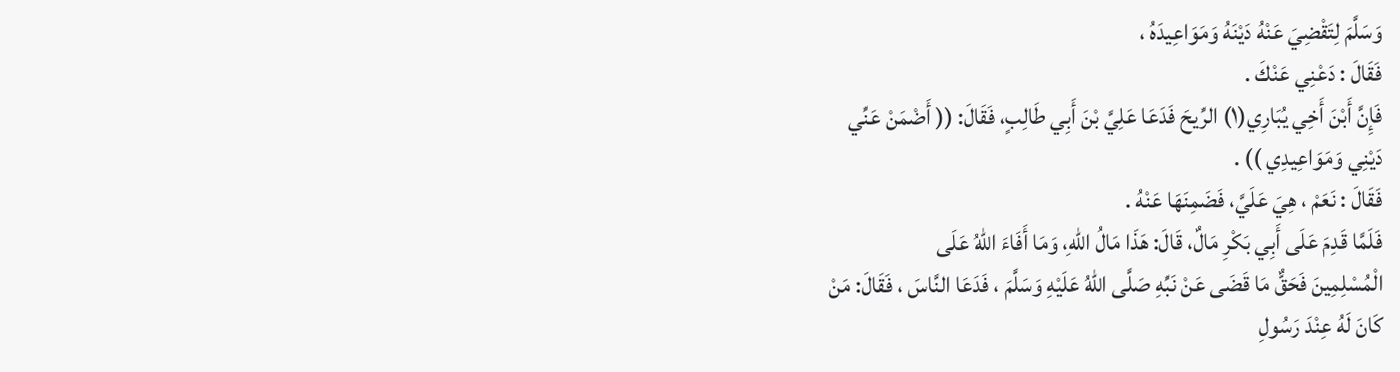وَسَلَّمَ لِتَقْضِيَ عَنْهُ دَيْنَهُ وَمَوَاعِيدَهُ ،
فَقَالَ : دَعْنِي عَنْكَ .
فَإِنَّ أَبْنَ أَخِي يُبَارِي(١) الرِّيحَ فَدَعَا عَلِيَّ بْنَ أَبِي طَالِبٍ، فَقَالَ: (( أَضْمَنْ عَنِّي
دَيْنِي وَمَوَاعِيدِي )) .
فَقَالَ : نَعَمْ ، هِيَ عَلَيَّ، فَضَمِنَهَا عَنْهُ .
فَلَمَّا قَدِمَ عَلَى أَبِي بَكْرِ مَالٌ، قَالَ: هَذَا مَالُ اللهِ، وَمَا أَفَاءَ اللهُ عَلَى
الْمُسْلِمِينَ فَحَقٌّ مَا قَضَى عَنْ نَبِّهِ صَلَّى اللهُ عَلَيْهِ وَسَلَّمَ ، فَدَعَا النَّاسَ ، فَقَالَ: مَنْ
كَانَ لَهُ عِنْدَ رَسُولِ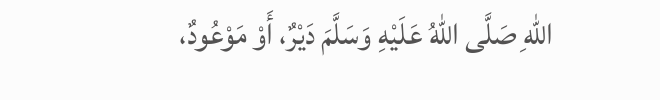اللهِ صَلَّى اللهُ عَلَيْهِ وَسَلَّمَ دَيْرٌ، أَوْ مَوْعُودٌ،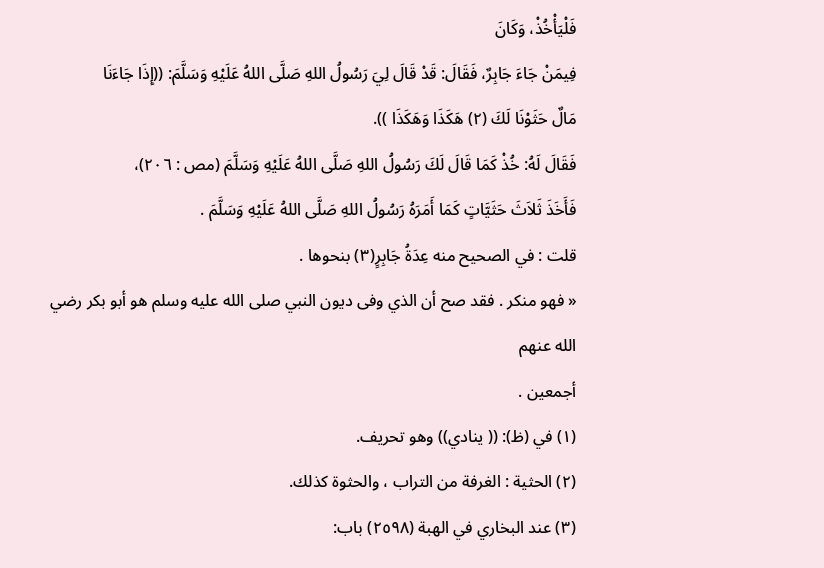فَلْيَأْخُذْ، وَكَانَ
فِيمَنْ جَاءَ جَابِرٌ، فَقَالَ: قَدْ قَالَ لِيَ رَسُولُ اللهِ صَلَّى اللهُ عَلَيْهِ وَسَلَّمَ: ((إِذَا جَاءَنَا
مَالٌ حَثَوْنَا لَكَ (٢) هَكَذَا وَهَكَذَا )).
فَقَالَ لَهُ: خُذْ كَمَا قَالَ لَكَ رَسُولُ اللهِ صَلَّى اللهُ عَلَيْهِ وَسَلَّمَ (مص : ٢٠٦)،
فَأَخَذَ ثَلاَثَ حَثَيَّاتٍ كَمَا أَمَرَهُ رَسُولُ اللهِ صَلَّى اللهُ عَلَيْهِ وَسَلَّمَ .
قلت : في الصحيح منه عِدَةُ جَابِرٍ(٣) بنحوها .
« فهو منكر . فقد صح أن الذي وفى ديون النبي صلى الله عليه وسلم هو أبو بكر رضي الله عنهم
أجمعين .
(١) في (ظ): (( ينادي)) وهو تحريف.
(٢) الحثية : الغرفة من التراب ، والحثوة كذلك.
(٣) عند البخاري في الهبة (٢٥٩٨) باب: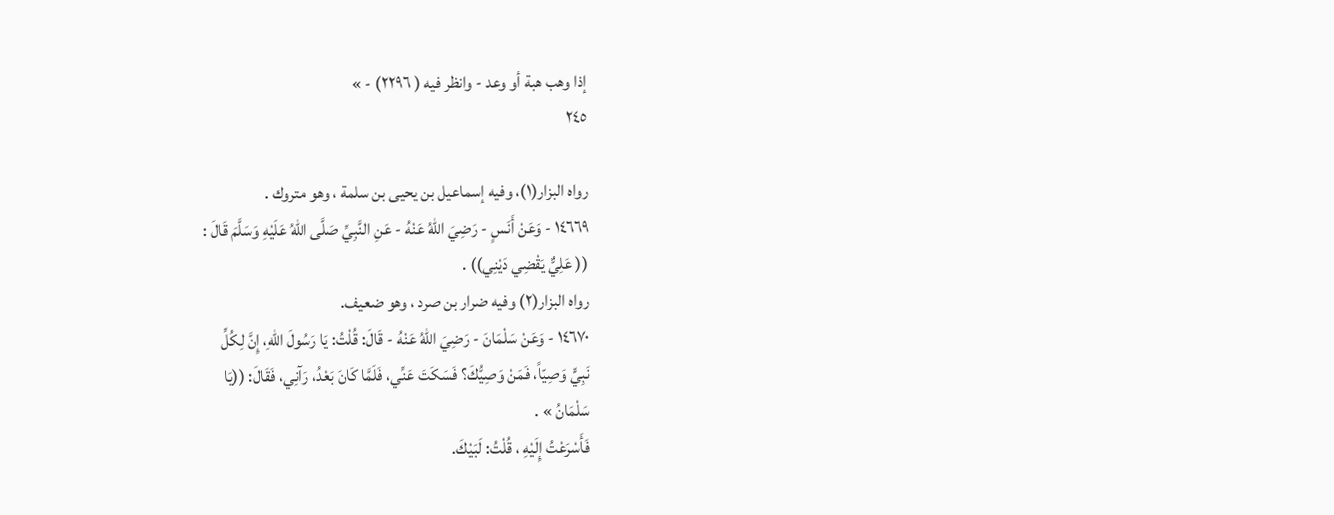إذا وهب هبة أو وعد - وانظر فيه ( ٢٢٩٦) - »
٢٤٥

رواه البزار(١)، وفيه إسماعيل بن يحيى بن سلمة ، وهو متروك .
١٤٦٦٩ - وَعَنْ أَنَسٍ - رَضِيَ اللهُ عَنْهُ - عَنِ النَّبِيِّ صَلَّى اللهُ عَلَيْهِ وَسَلَّمَ قَالَ :
(( عَلِيٌّ يَقْضِي دَيْنِي)) .
رواه البزار(٢) وفيه ضرار بن صرد ، وهو ضعيف.
١٤٦٧٠ - وَعَنْ سَلْمَانَ - رَضِيَ اللهُ عَنْهُ - قَالَ: قُلْتُ: يَا رَسُولَ اللهِ، إِنَّ لِكُلِّ
نَبِيٍّ وَصِيّاً، فَمَنْ وَصِيُّكَ؟ فَسَكَتَ عَنِّي، فَلَمَّا كَانَ بَعْدُ، رَآنِي، فَقَالَ: ((يَا
سَلْمَانُ » .
فَأَسْرَعْتُ إِلَيْهِ ، قُلْتُ: لَبَيْكَ.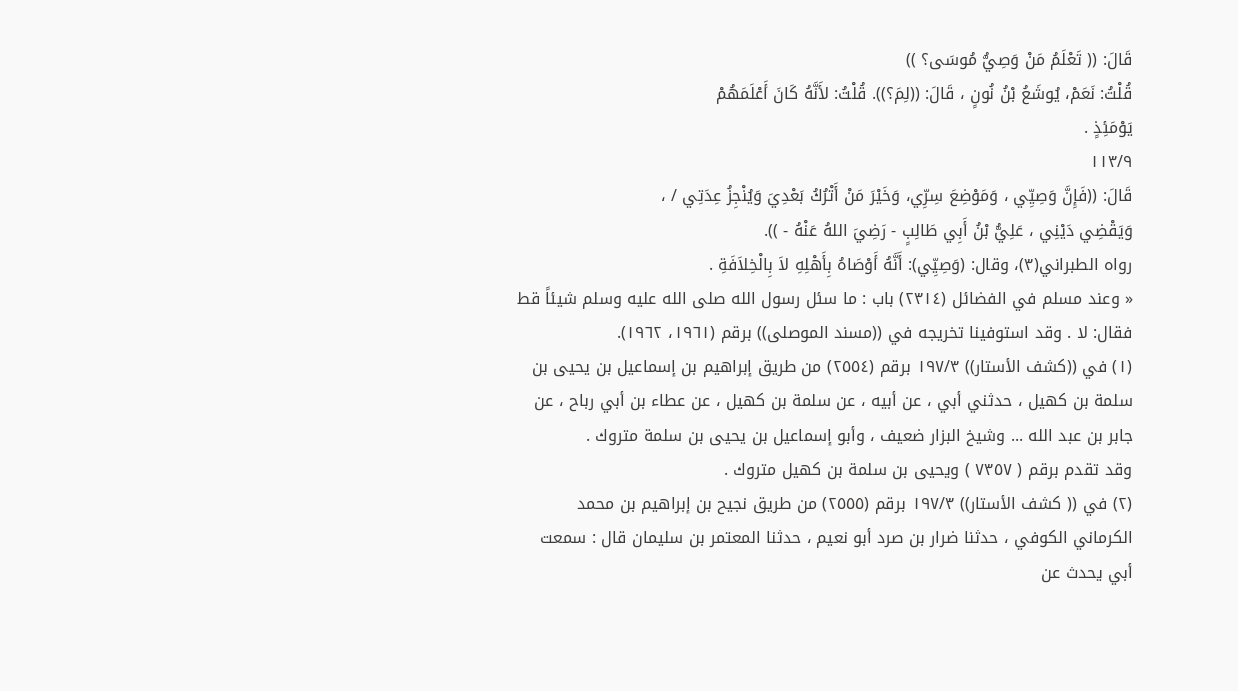قَالَ: (( تَعْلَمُ مَنْ وَصِيُّ مُوسَى؟ ))
قُلْتُ: نَعَمْ، يُوشَعُ بْنُ نُونٍ ، قَالَ: ((لِمَ؟)). قُلْتُ: لأَنَّهُ كَانَ أَعْلَمَهُمْ
يَوْمَئِذٍ .
١١٣/٩
قَالَ: ((فَإِنَّ وَصِيِّي ، وَمَوْضِعَ سِرِّي، وَخَيْرَ مَنْ أَتْرُكُ بَعْدِيَ وَيُنْجِزُ عِدَتِي / ،
وَيَقْضِي دَيْنِي ، عَلِيُّ بْنُ أَبِي طَالِبٍ - رَضِيَ اللهُ عَنْهُ - )).
رواه الطبراني(٣)، وقال: (وَصِيِّي): أَنَّهُ أَوْصَاهُ بِأَهْلِهِ لاَ بِالْخِلاَفَةِ .
« وعند مسلم في الفضائل (٢٣١٤) باب : ما سئل رسول الله صلى الله عليه وسلم شيئاً قط
فقال: لا . وقد استوفينا تخريجه في ((مسند الموصلى)) برقم (١٩٦١، ١٩٦٢).
(١) في ((كشف الأستار)) ١٩٧/٣ برقم (٢٥٥٤) من طريق إبراهيم بن إسماعيل بن يحيى بن
سلمة بن كهيل ، حدثني أبي ، عن أبيه ، عن سلمة بن كهيل ، عن عطاء بن أبي رباح ، عن
جابر بن عبد الله ... وشيخ البزار ضعيف ، وأبو إسماعيل بن يحيى بن سلمة متروك .
وقد تقدم برقم ( ٧٣٥٧ ) ويحيى بن سلمة بن كهيل متروك .
(٢) في (( كشف الأستار)) ١٩٧/٣ برقم (٢٥٥٥) من طريق نجيح بن إبراهيم بن محمد
الكرماني الكوفي ، حدثنا ضرار بن صرد أبو نعيم ، حدثنا المعتمر بن سليمان قال : سمعت
أبي يحدث عن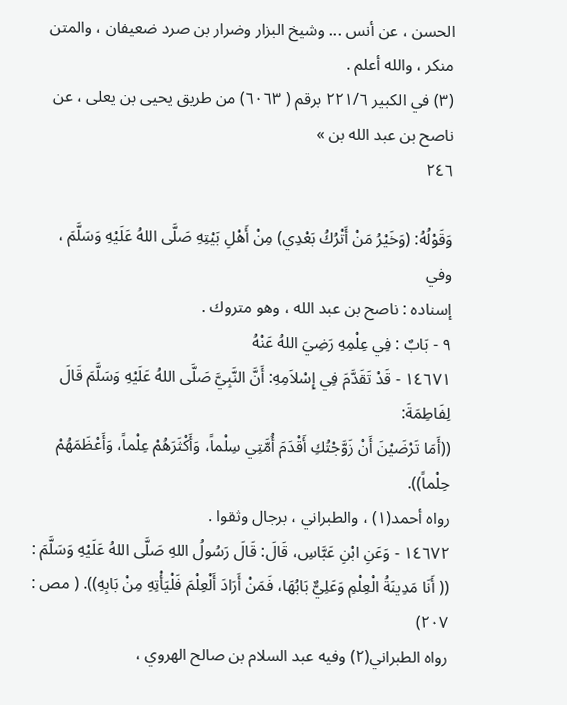الحسن ، عن أنس ... وشيخ البزار وضرار بن صرد ضعيفان ، والمتن
منكر ، والله أعلم .
(٣) في الكبير ٢٢١/٦ برقم ( ٦٠٦٣) من طريق يحيى بن يعلى ، عن ناصح بن عبد الله بن »
٢٤٦

وَقَوْلُهُ: (وَخَيْرُ مَنْ أَتْرُكُ بَعْدِي) مِنْ أَهْلِ بَيْتِهِ صَلَّى اللهُ عَلَيْهِ وَسَلَّمَ ، وفي
إسناده : ناصح بن عبد الله ، وهو متروك .
٩ - بَابٌ : فِي عِلْمِهِ رَضِيَ اللهُ عَنْهُ
١٤٦٧١ - قَدْ تَقَدَّمَ فِي إِسْلاَمِهِ: أَنَّ النَّبِيَّ صَلَّى اللهُ عَلَيْهِ وَسَلَّمَ قَالَ لِفَاطِمَةَ:
((أَمَا تَرْضَيْنَ أَنْ زَوَّجْتُكِ أَقْدَمَ أُمَّتِي سِلْماً، وَأَكْثَرَهُمْ عِلْماً، وَأَعْظَمَهُمْ حِلْماً)).
رواه أحمد(١) ، والطبراني ، برجال وثقوا .
١٤٦٧٢ - وَعَنِ ابْنِ عَبَّاسِ، قَالَ: قَالَ رَسُولُ اللهِ صَلَّى اللهُ عَلَيْهِ وَسَلَّمَ :
(( أَنَا مَدِينَةُ الْعِلْمِ وَعَلِيٌّ بَابُهَا، فَمَنْ أَرَادَ أَلْعِلْمَ فَلْيَأْتِهِ مِنْ بَابِهِ)). ( مص : ٢٠٧)
رواه الطبراني(٢) وفيه عبد السلام بن صالح الهروي ،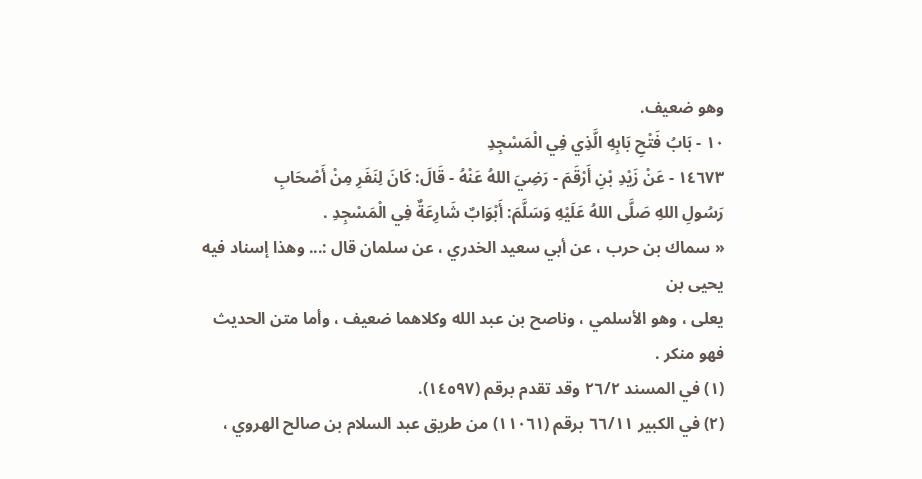وهو ضعيف.
١٠ - بَابُ فَتْحِ بَابِهِ الَّذِي فِي الْمَسْجِدِ
١٤٦٧٣ - عَنْ زَيْدِ بْنِ أَرْقَمَ - رَضِيَ اللهُ عَنْهُ - قَالَ: كَانَ لِنَفَرِ مِنْ أَصْحَابِ
رَسُولِ اللهِ صَلَّى اللهُ عَلَيْهِ وَسَلَّمَ: أَبْوَابٌ شَارِعَةٌ فِي الْمَسْجِدِ .
« سماك بن حرب ، عن أبي سعيد الخدري ، عن سلمان قال :... وهذا إسناد فيه يحيى بن
يعلى ، وهو الأسلمي ، وناصح بن عبد الله وكلاهما ضعيف ، وأما متن الحديث فهو منكر .
(١) في المسند ٢٦/٢ وقد تقدم برقم (١٤٥٩٧).
(٢) في الكبير ٦٦/١١ برقم (١١٠٦١) من طريق عبد السلام بن صالح الهروي ،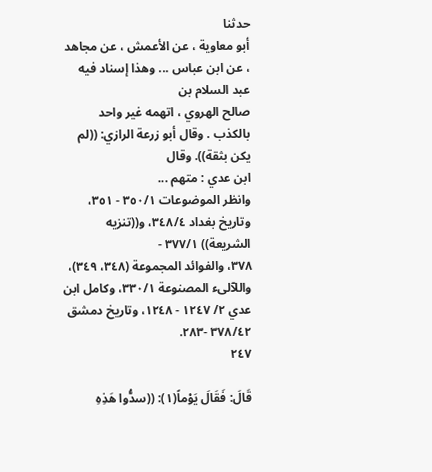حدثنا
أبو معاوية ، عن الأعمش ، عن مجاهد ، عن ابن عباس ... وهذا إسناد فيه عبد السلام بن
صالح الهروي ، اتهمه غير واحد بالكذب . وقال أبو زرعة الرازي: ((لم يكن بثقة)). وقال
ابن عدي : متهم ...
وانظر الموضوعات ٣٥٠/١ - ٣٥١، وتاريخ بغداد ٣٤٨/٤، و((تنزيه الشريعة)) ٣٧٧/١ -
٣٧٨، والفوائد المجموعة (٣٤٨، ٣٤٩)، واللآلىء المصنوعة ٣٣٠/١، وكامل ابن
عدي ٢/ ١٢٤٧ - ١٢٤٨، وتاريخ دمشق ٣٧٨/٤٢ -٢٨٣.
٢٤٧

قَالَ: فَقَالَ يَوْماً(١): ((سدُّوا هَذِهِ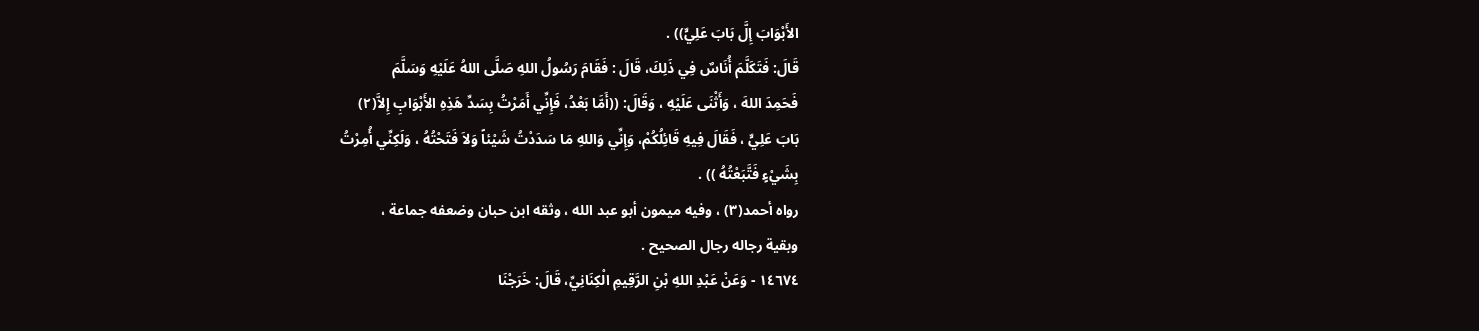الأَبْوَابَ إِلَّ بَابَ عَلِيٍّ)) .
قَالَ: فَتَكَلَّمَ أُنَاسٌ فِي ذَلِكَ، قَالَ : فَقَامَ رَسُولُ اللهِ صَلَّى اللهُ عَلَيْهِ وَسَلَّمَ
فَحَمِدَ اللهَ ، وَأَثْنَى عَلَيْهِ ، وَقَالَ: ((أَمَّا بَعْدُ، فَإِنِّي أَمَرْتُ بِسَدِّ هَذِهِ الأَبْوَابِ إِلاَّ(٢)
بَابَ عَلِيٍّ ، فَقَالَ فِيهِ قَائِلُكُمْ، وَإِنِّي وَاللهِ مَا سَدَدْتُ شَيْئاً وَلاَ فَتَحْتُهُ ، وَلَكِنِّي أُمِرْتُ
بِشَيْءٍ فَتَّبَعْتُهُ )) .
رواه أحمد(٣) ، وفيه ميمون أبو عبد الله ، وثقه ابن حبان وضعفه جماعة ،
وبقية رجاله رجال الصحيح .
١٤٦٧٤ - وَعَنْ عَبْدِ اللهِ بْنِ الرَّقِيمِ الْكِنَانِيِّ، قَالَ: خَرَجْنَا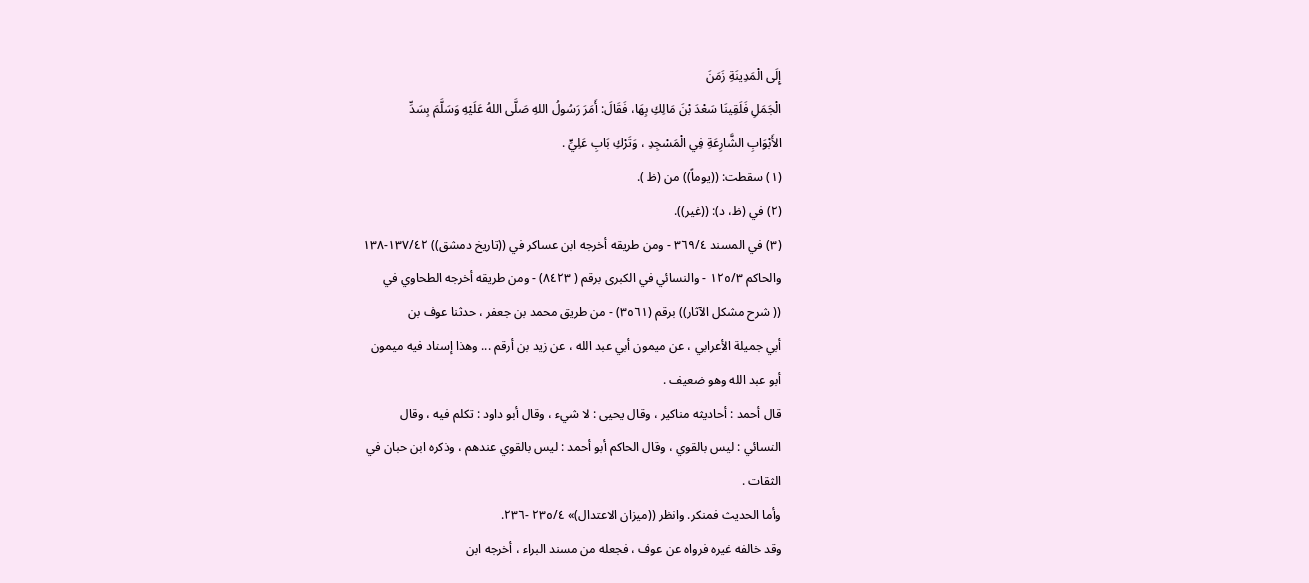إِلَى الْمَدِينَةِ زَمَنَ
الْجَمَلِ فَلَقِينَا سَعْدَ بْنَ مَالِكِ بِهَا، فَقَالَ: أَمَرَ رَسُولُ اللهِ صَلَّى اللهُ عَلَيْهِ وَسَلَّمَ بِسَدِّ
الأَبْوَابِ الشَّارِعَةِ فِي الْمَسْجِدِ ، وَتَرْكِ بَابِ عَلِيٍّ .
(١) سقطت: ((يوماً)) من (ظ ).
(٢) في (ظ، د): ((غير)).
(٣) في المسند ٣٦٩/٤ - ومن طريقه أخرجه ابن عساكر في ((تاريخ دمشق)) ١٣٧/٤٢-١٣٨
والحاكم ١٢٥/٣ - والنسائي في الكبرى برقم ( ٨٤٢٣) - ومن طريقه أخرجه الطحاوي في
(( شرح مشكل الآثار)) برقم (٣٥٦١) - من طريق محمد بن جعفر ، حدثنا عوف بن
أبي جميلة الأعرابي ، عن ميمون أبي عبد الله ، عن زيد بن أرقم ... وهذا إسناد فيه ميمون
أبو عبد الله وهو ضعيف .
قال أحمد : أحاديثه مناكير ، وقال يحيى : لا شيء ، وقال أبو داود : تكلم فيه ، وقال
النسائي : ليس بالقوي ، وقال الحاكم أبو أحمد : ليس بالقوي عندهم ، وذكره ابن حبان في
الثقات .
وأما الحديث فمنكر. وانظر ((ميزان الاعتدال)» ٢٣٥/٤ -٢٣٦.
وقد خالفه غيره فرواه عن عوف ، فجعله من مسند البراء ، أخرجه ابن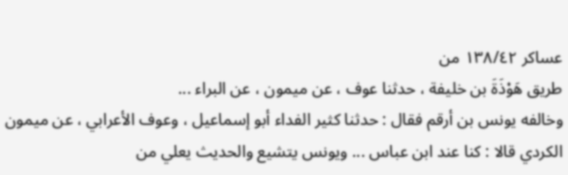عساكر ١٣٨/٤٢ من
طريق هَوْذَةَ بن خليفة ، حدثنا عوف ، عن ميمون ، عن البراء ...
وخالفه يونس بن أرقم فقال : حدثنا كثير الفداء أبو إسماعيل ، وعوف الأعرابي ، عن ميمون
الكردي قالا : كنا عند ابن عباس ... ويونس يتشيع والحديث يعلي من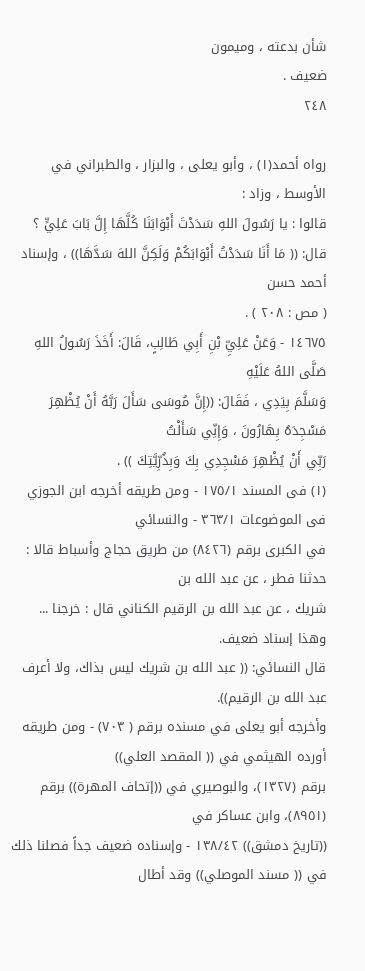شأن بدعته ، وميمون
ضعيف .
٢٤٨

رواه أحمد(١) ، وأبو يعلى ، والبزار ، والطبراني في الأوسط ، وزاد :
قالوا : يا رَسُولَ اللهِ سَدَدْتَ أَبْوَابَنَا كُلَّهَا إِلَّ بَابَ عَلِيٍّ ؟
قال: (( مَا أَنَا سَدَدْتُ أَبْوَابَكُمْ وَلَكِنَّ اللهَ سَدَّهَا)) ، وإسناد أحمد حسن
( مص : ٢٠٨ ) .
١٤٦٧٥ - وَعَنْ عَلِيِّ بْنِ أَبِي طَالِبٍ، قَالَ: أَخَذَ رَسُولُ اللهِ صَلَّى اللهُ عَلَيْهِ
وَسَلَّمَ بِيَدِي ، فَقَالَ: ((إِنَّ مُوسَى سَأَلَ رَبَّهُ أَنْ يُظْهِرَ مَسْجِدَهُ بِهَارُونَ ، وَإِنِّي سَأَلْتُ
رَبِّي أَنْ يُظْهِرَ مَسْجِدِي بِكَ وَبِذُرِّيَّتِكَ )) .
(١) فى المسند ١٧٥/١ - ومن طريقه أخرجه ابن الجوزي فى الموضوعات ٣٦٣/١ - والنسائي
في الكبرى برقم (٨٤٢٦) من طريق حجاج وأسباط قالا : حدثنا فطر ، عن عبد الله بن
شريك ، عن عبد الله بن الرقيم الكناني قال : خرجنا ... وهذا إسناد ضعيف.
قال النسائي: (( عبد الله بن شريك ليس بذاك، ولا أعرف عبد الله بن الرقيم)).
وأخرجه أبو يعلى في مسنده برقم ( ٧٠٣) - ومن طريقه أورده الهيثمي في (( المقصد العلي))
برقم (١٣٢٧)، والبوصيري في ((إتحاف المهرة)) برقم (٨٩٥١)، وابن عساكر في
((تاريخ دمشق)) ١٣٨/٤٢ - وإسناده ضعيف جداً فصلنا ذلك في (( مسند الموصلي)) وقد أطال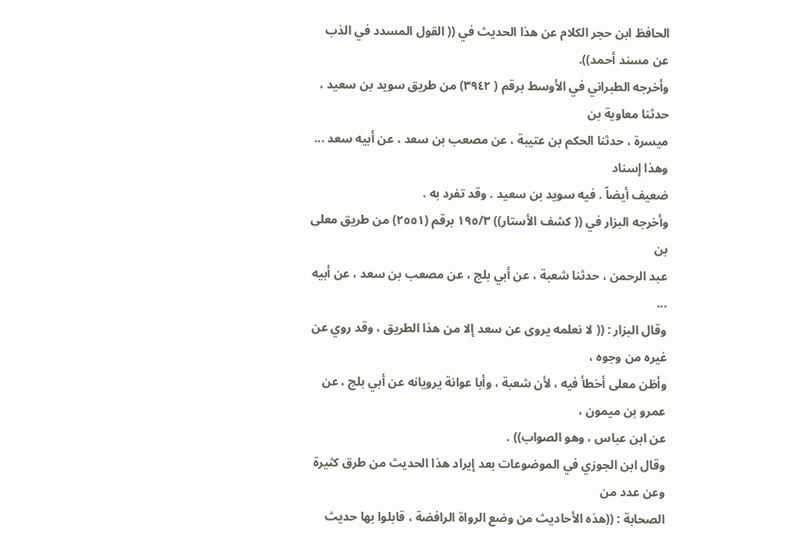الحافظ ابن حجر الكلام عن هذا الحديث في (( القول المسدد في الذب عن مسند أحمد)).
وأخرجه الطبراني في الأوسط برقم ( ٣٩٤٢) من طريق سويد بن سعيد ، حدثنا معاوية بن
ميسرة ، حدثنا الحكم بن عتيبة ، عن مصعب بن سعد ، عن أبيه سعد ... وهذا إسناد
ضعيف أيضاً . فيه سويد بن سعيد . وقد تفرد به .
وأخرجه البزار في (( كشف الأستار)) ١٩٥/٣ برقم (٢٥٥١) من طريق معلى بن
عبد الرحمن ، حدثنا شعبة ، عن أبي بلج ، عن مصعب بن سعد ، عن أبيه ...
وقال البزار : (( لا نعلمه يروى عن سعد إلا من هذا الطريق ، وقد روي عن غيره من وجوه ،
وأظن معلى أخطأ فيه ، لأن شعبة ، وأبا عوانة يرويانه عن أبي بلج ، عن عمرو بن ميمون ،
عن ابن عباس ، وهو الصواب)) .
وقال ابن الجوزي في الموضوعات بعد إيراد هذا الحديث من طرق كثيرة وعن عدد من
الصحابة : ((هذه الأحاديث من وضع الرواة الرافضة ، قابلوا بها حديث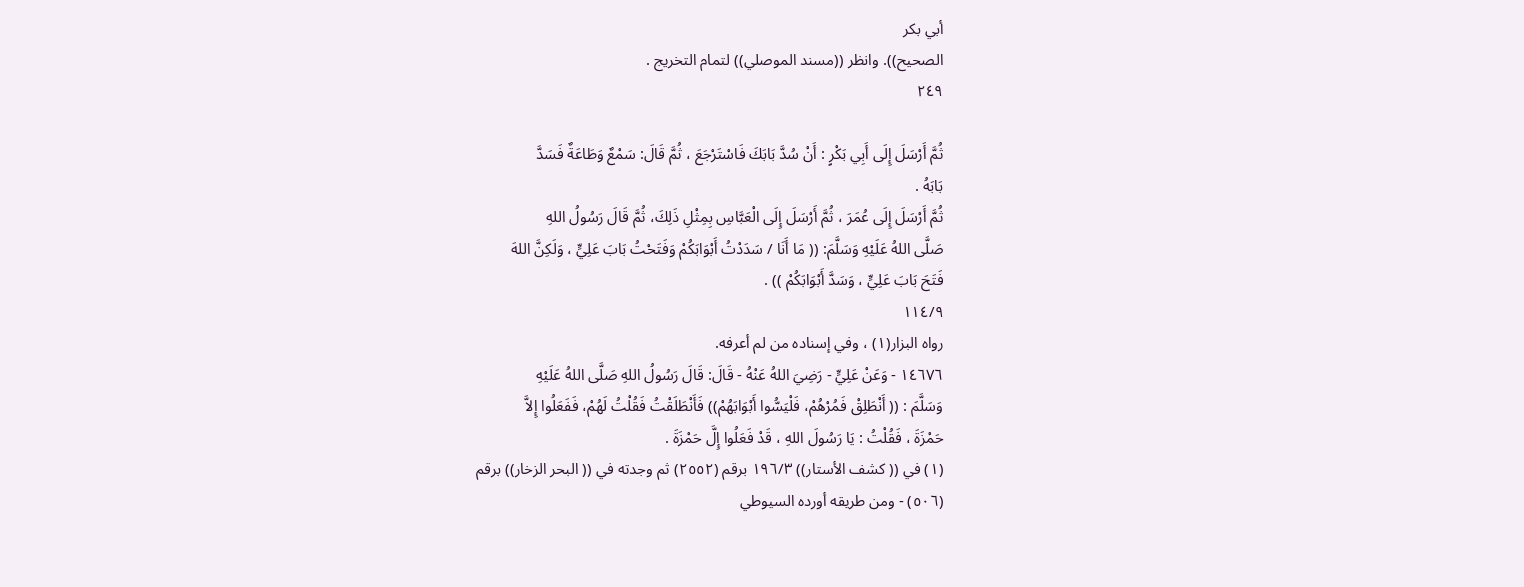أبي بكر
الصحيح)). وانظر ((مسند الموصلي)) لتمام التخريج .
٢٤٩

ثُمَّ أَرْسَلَ إِلَى أَبِي بَكْرٍ : أَنْ سُدَّ بَابَكَ فَاسْتَرْجَعَ ، ثُمَّ قَالَ: سَمْعٌ وَطَاعَةٌ فَسَدَّ
بَابَهُ .
ثُمَّ أَرْسَلَ إِلَى عُمَرَ ، ثُمَّ أَرْسَلَ إِلَى الْعَبَّاسِ بِمِثْلِ ذَلِكَ، ثُمَّ قَالَ رَسُولُ اللهِ
صَلَّى اللهُ عَلَيْهِ وَسَلَّمَ: (( مَا أَنَا / سَدَدْتُ أَبْوَابَكُمْ وَفَتَحْتُ بَابَ عَلِيٍّ ، وَلَكِنَّ اللهَ
فَتَحَ بَابَ عَلِيٍّ ، وَسَدَّ أَبْوَابَكُمْ )) .
١١٤/٩
رواه البزار(١) ، وفي إسناده من لم أعرفه.
١٤٦٧٦ - وَعَنْ عَلِيٍّ - رَضِيَ اللهُ عَنْهُ - قَالَ: قَالَ رَسُولُ اللهِ صَلَّى اللهُ عَلَيْهِ
وَسَلَّمَ : (( أَنْطَلِقْ فَمُرْهُمْ، فَلْيَسُّوا أَبْوَابَهُمْ)) فَأَنْطَلَقْتُ فَقُلْتُ لَهُمْ، فَفَعَلُوا إِلاَّ
حَمْزَةَ ، فَقُلْتُ : يَا رَسُولَ اللهِ ، قَدْ فَعَلُوا إِلَّ حَمْزَةَ .
(١) في (( كشف الأستار)) ١٩٦/٣ برقم (٢٥٥٢) ثم وجدته في (( البحر الزخار)) برقم
(٥٠٦) - ومن طريقه أورده السيوطي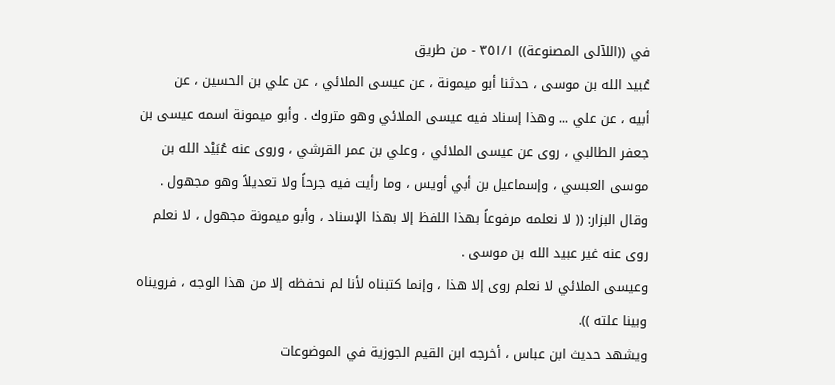في ((اللآلى المصنوعة)) ٣٥١/١ - من طريق
عُبيد الله بن موسى ، حدثنا أبو ميمونة ، عن عيسى الملائي ، عن علي بن الحسين ، عن
أبيه ، عن علي ... وهذا إسناد فيه عيسى الملائي وهو متروك . وأبو ميمونة اسمه عيسى بن
جعفر الطالبي ، روى عن عيسى الملائي ، وعلي بن عمر القرشي ، وروى عنه عُبَيْد الله بن
موسى العبسي ، وإسماعيل بن أبي أويس ، وما رأيت فيه جرحاً ولا تعديلاً وهو مجهول .
وقال البزار: (( لا نعلمه مرفوعاً بهذا اللفظ إلا بهذا الإسناد ، وأبو ميمونة مجهول ، لا نعلم
روی عنه غیر عبيد الله بن موسى .
وعيسى الملائي لا نعلم روى إلا هذا ، وإنما كتبناه لأنا لم نحفظه إلا من هذا الوجه ، فرويناه
وبينا علته )).
ويشهد حديث ابن عباس ، أخرجه ابن القيم الجوزية في الموضوعات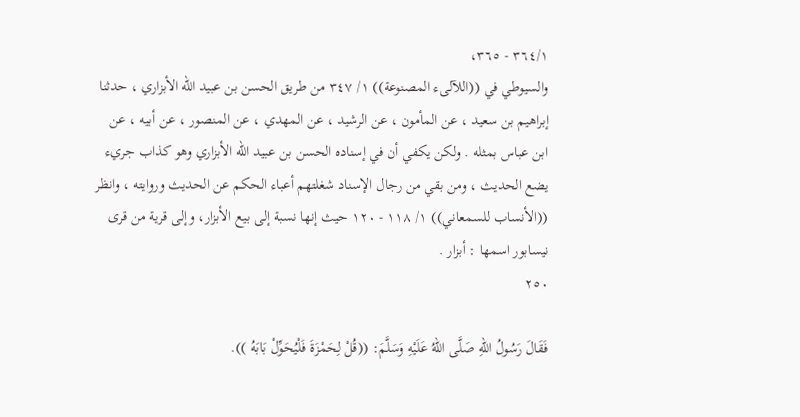٣٦٤/١ - ٣٦٥،
والسيوطي في ((اللآلىء المصنوعة)) ١/ ٣٤٧ من طريق الحسن بن عبيد الله الأبزاري ، حدثنا
إبراهيم بن سعيد ، عن المأمون ، عن الرشيد ، عن المهدي ، عن المنصور ، عن أبيه ، عن
ابن عباس بمثله . ولكن يكفي أن في إسناده الحسن بن عبيد الله الأبزاري وهو كذاب جريء
يضع الحديث ، ومن بقي من رجال الإسناد شغلتهم أعباء الحكم عن الحديث وروايته ، وانظر
((الأنساب للسمعاني)) ١/ ١١٨ - ١٢٠ حيث إنها نسبة إلى بيع الأبزار، وإلى قرية من قرى
نيسابور اسمها : أبزار .
٢٥٠

فَقَالَ رَسُولُ اللهِ صَلَّى اللهُ عَلَيْهِ وَسَلَّمَ: ((قُلْ لِحَمْزَةَ فَلْيُحَوِّلْ بَابَهُ )).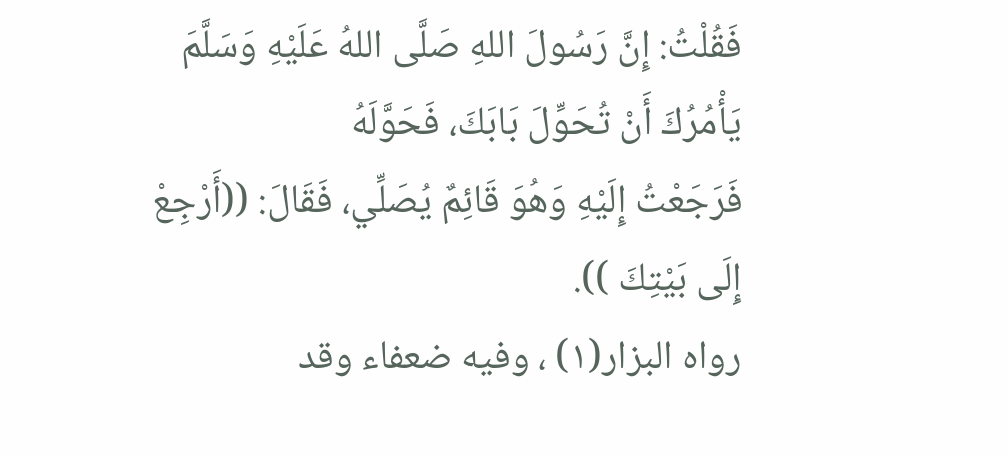فَقُلْتُ: إِنَّ رَسُولَ اللهِ صَلَّى اللهُ عَلَيْهِ وَسَلَّمَ يَأْمُرُكَ أَنْ تُحَوِّلَ بَابَكَ، فَحَوَّلَهُ
فَرَجَعْتُ إِلَيْهِ وَهُوَ قَائِمٌ يُصَلِّي، فَقَالَ: ((أَرْجِعْ إِلَى بَيْتِكَ )).
رواه البزار(١) ، وفيه ضعفاء وقد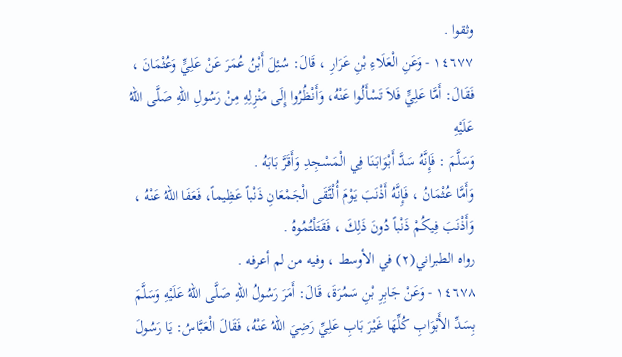وثقوا .
١٤٦٧٧ - وَعَنِ الْعَلَاءِ بْنِ عَرَارِ ، قَالَ: سُئِلَ أَبْنُ عُمَرَ عَنْ عَلِيٍّ وَعُثْمَانَ ،
فَقَالَ: أَمَّا عَلِيٍّ فَلاَ تَسْأَلُوا عَنْهُ، وَأَنْظُرُوا إِلَى مَنْزِلِهِ مِنْ رَسُولِ اللهِ صَلَّى اللهُ عَلَيْهِ
وَسَلَّمَ : فَإِنَّهُ سَدَّ أَبْوَابَنَا فِي الْمَسْجِدِ وَأَقَرَّ بَابَهُ .
وَأَمَّا عُثْمَانُ ، فَإِنَّهُ أَذْنَبَ يَوْمَ أُلْتَّقَى الْجَمْعَانِ ذَنْباً عَظِيماً، فَعَفَا اللهُ عَنْهُ ،
وَأَذْنَبَ فِيكُمْ ذَنْباً دُونَ ذَلِكَ ، فَقَتَلْتُمُوهُ .
رواه الطبراني(٢) في الأوسط ، وفيه من لم أعرفه .
١٤٦٧٨ - وَعَنْ جَابِرِ بْنِ سَمُرَةَ، قَالَ: أَمَرَ رَسُولُ اللهِ صَلَّى اللهُ عَلَيْهِ وَسَلَّمَ
بِسَدِّ الأَبْوَابِ كُلِّهَا غَيْرَ بَابِ عَلِيِّ رَضِيَ اللهُ عَنْهُ، فَقَالَ الْعَبَّاسُ: يَا رَسُولَ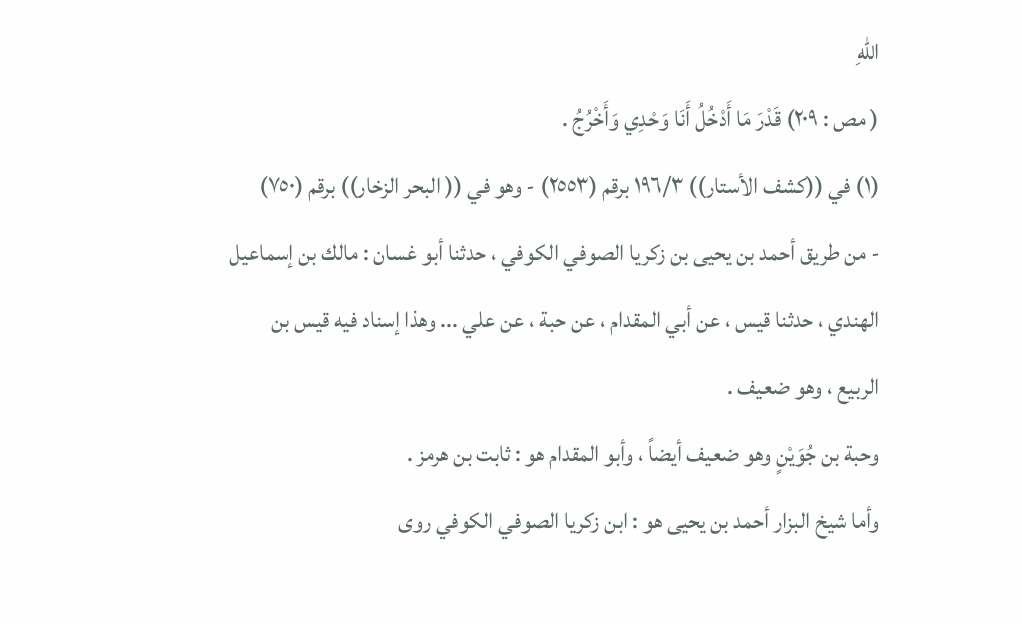اللهِ
( مص : ٢٠٩) قَدْرَ مَا أَدْخُلُ أَنَا وَحْدِي وَأَخْرُجُ .
(١) في ((كشف الأستار)) ١٩٦/٣ برقم (٢٥٥٣) - وهو في (( البحر الزخار)) برقم (٧٥٠)
- من طريق أحمد بن يحيى بن زكريا الصوفي الكوفي ، حدثنا أبو غسان : مالك بن إسماعيل
الهندي ، حدثنا قيس ، عن أبي المقدام ، عن حبة ، عن علي ... وهذا إسناد فيه قيس بن
الربيع ، وهو ضعيف .
وحبة بن جُوَيْنٍ وهو ضعيف أيضاً ، وأبو المقدام هو : ثابت بن هرمز .
وأما شيخ البزار أحمد بن يحيى هو : ابن زكريا الصوفي الكوفي روى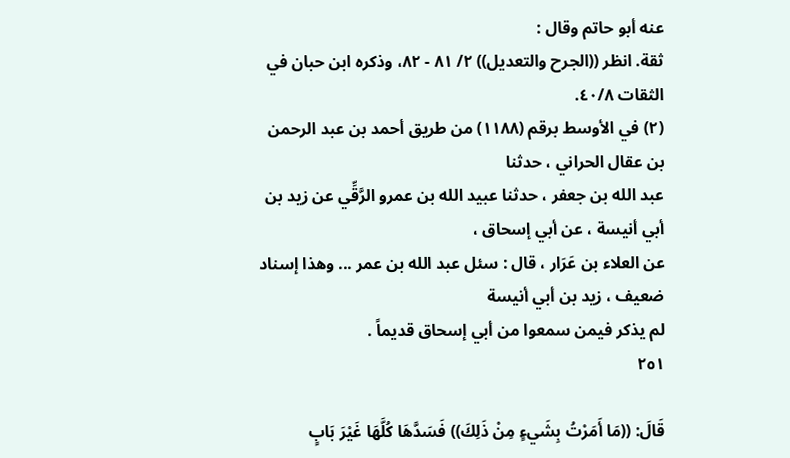عنه أبو حاتم وقال :
ثقة. انظر ((الجرح والتعديل)) ٢/ ٨١ - ٨٢، وذكره ابن حبان في الثقات ٤٠/٨.
(٢) في الأوسط برقم (١١٨٨) من طريق أحمد بن عبد الرحمن بن عقال الحراني ، حدثنا
عبد الله بن جعفر ، حدثنا عبيد الله بن عمرو الرَّقِّي عن زيد بن أبي أنيسة ، عن أبي إسحاق ،
عن العلاء بن عَرَار ، قال : سئل عبد الله بن عمر ... وهذا إسناد ضعيف ، زيد بن أبي أنيسة
لم يذكر فيمن سمعوا من أبي إسحاق قديماً .
٢٥١

قَالَ: ((مَا أَمَرْتُ بِشَيءٍ مِنْ ذَلِكَ)) فَسَدَّهَا كُلَّهَا غَيْرَ بَابٍ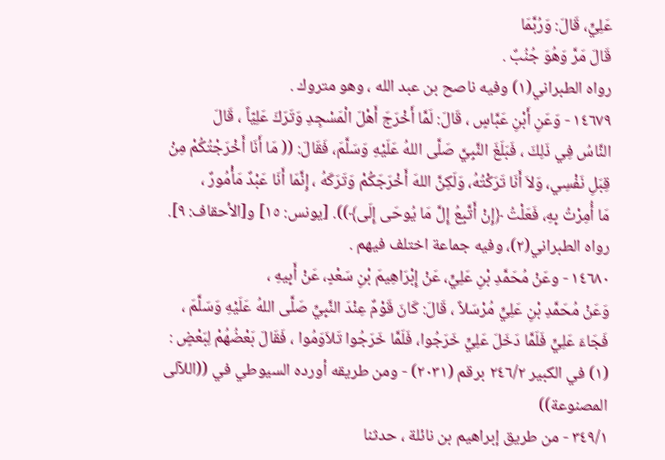عَلِيٍّ، قَالَ: وَرُبَّمَا
قَالَ مَرَّ وَهُوَ جُنُبٌ .
رواه الطبراني(١) وفيه ناصح بن عبد الله ، وهو متروك .
١٤٦٧٩ - وَعَنِ أَبْنِ عَبَّاسٍ ، قَالَ: لَمَّا أَخْرَجَ أَهْلَ الْمَسْجِدِ وَتَرَكَ عَلِيّاً ، قَالَ
النَّاسُ فِي ذَلِكَ ، فَبَلَغَ النَّبِيَّ صَلَّى اللهُ عَلَيْهِ وَسَلَّمَ، فَقَالَ: (( مَا أَنَا أَخْرَجْتُكُمْ مِنْ
قِبَلِ نَفْسِي، وَلاَ أَنَا تَرَكْتُهُ، وَلَكِنَّ اللهَ أَخْرَجَكُمْ وَتَرَكَهُ ، إِنَّمَا أَنَا عَبْدٌ مَأْمُورٌ ،
مَا أُمِرْتُ بِهِ، فَعَلْتُ ﴿إِنْ أَتَّبِعُ إِلَّ مَا يُوحَى إِلَى﴾)). [يونس: ١٥] و[الأحقاف: ٩].
رواه الطبراني(٢)، وفيه جماعة اختلف فيهم .
١٤٦٨٠ - وعَنْ مُحَمَّدِ بْنِ عَلِيٍّ، عَنْ إِبْرَاهِيمَ بْنِ سَعْدٍ، عَنْ أَبِيهِ ،
وَعَنْ مُحَمَّدِ بْنِ عَلِيٍّ مُرْسَلاً ، قَالَ: كَانَ قَوْمٌ عِنْدَ النَّبِيِّ صَلَّى اللهُ عَلَيْهِ وَسَلَّمَ ،
فَجَاءَ عَلِيٍّ فَلَمَّا دَخَلَ عَلِيٍّ خَرَجُوا، فَلَمَّا خَرَجُوا تَلاَوَمُوا ، فَقَالَ بَعْضُهُمْ لِبَعْضٍ :
(١) في الكبير ٢٤٦/٢ برقم (٢٠٣١) - ومن طريقه أورده السيوطي في ((اللآلى المصنوعة))
٣٤٩/١ - من طريق إبراهيم بن نائلة ، حدثنا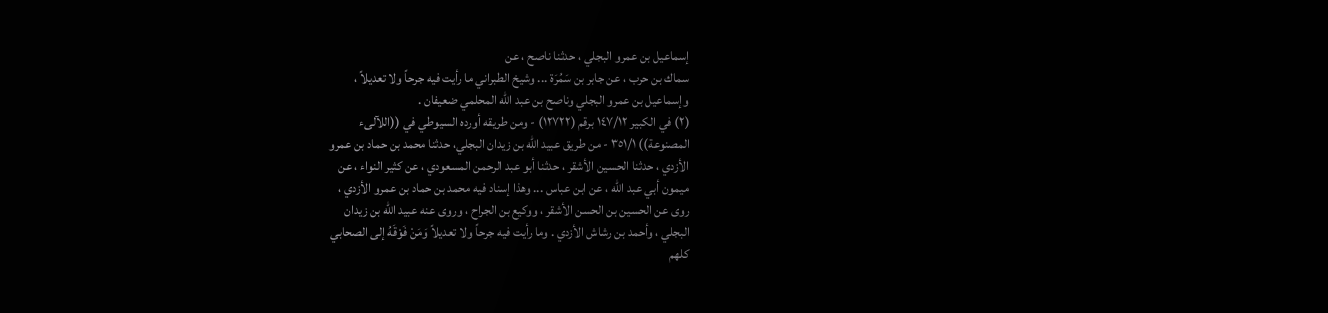إسماعيل بن عمرو البجلي ، حدثنا ناصح ، عن
سماك بن حرب ، عن جابر بن سَمُرَة ... وشيخ الطبراني ما رأيت فيه جرحاً ولا تعديلاً ،
وإسماعيل بن عمرو البجلي وناصح بن عبد الله المحلمي ضعيفان .
(٢) في الكبير ١٤٧/١٢ برقم (١٢٧٢٢) - ومن طريقه أورده السيوطي في ((اللآلىء
المصنوعة)) ٣٥١/١ - من طريق عبيد الله بن زيدان البجلي، حدثنا محمد بن حماد بن عمرو
الأزدي ، حدثنا الحسين الأشقر ، حدثنا أبو عبد الرحمن المسعودي ، عن كثير النواء ، عن
ميمون أبي عبد الله ، عن ابن عباس ... وهذا إسناد فيه محمد بن حماد بن عمرو الأزدي ،
روى عن الحسين بن الحسن الأشقر ، ووكيع بن الجراح ، وروى عنه عبيد الله بن زيدان
البجلي ، وأحمد بن رشاش الأزدي . وما رأيت فيه جرحاً ولا تعديلاً وَمَنْ فَوْقَهُ إلى الصحابي
كلهم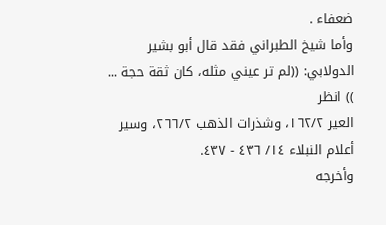ضعفاء .
وأما شيخ الطبراني فقد قال أبو بشير الدولابي: ((لم تر عيني مثله، كان ثقة حجة ... )) انظر
العير ١٦٢/٢، وشذرات الذهب ٢٦٦/٢، وسير أعلام النبلاء ١٤/ ٤٣٦ - ٤٣٧.
وأخرجه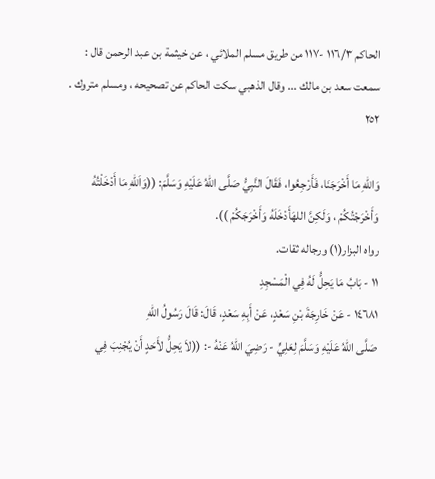الحاكم ١١٦/٣ -١١٧ من طريق مسلم الملائي ، عن خيثمة بن عبد الرحمن قال :
سمعت سعد بن مالك ... وقال الذهبي سكت الحاكم عن تصحيحه ، ومسلم متروك .
٢٥٢

وَاللهِ مَا أَخْرَجَنَا، فَأَرْجِعُوا، فَقَالَ النَّبِيُّ صَلَّى اللهُ عَلَيْهِ وَسَلَّمَ: ((وَاَللهِ مَا أَدْخَلْتُهُ
وَأَخْرَجْتُكُمْ ، وَلَكِنَّ اللهَأَدْخَلَهُ وَأَخْرَجَكُمْ )).
رواه البزار(١) ورجاله ثقات.
١١ - بَابُ مَا يَحِلُّ لَهُ فِي الْمَسْجِدِ
١٤٦٨١ - عَنْ خَارِجَةَ بْنِ سَعْدٍ، عَنْ أَبِهِ سَعْدٍ، قَالَ: قَالَ رَسُولُ اللهِ
صَلَّى اللهُ عَلَيْهِ وَسَلَّمَ لِعَلِيٍّ - رَضِيَ اللهُ عَنْهُ -: ((لاَ يَحِلُّ لأَحَدٍ أَنْ يُجْنِبَ فِي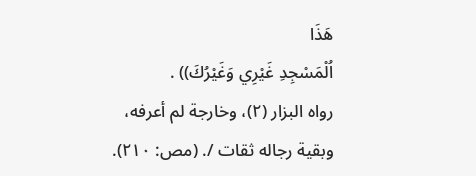هَذَا
اُلْمَسْجِدِ غَيْرِي وَغَيْرُكَ)) .
رواه البزار (٢)، وخارجة لم أعرفه، وبقية رجاله ثقات /. (مص: ٢١٠).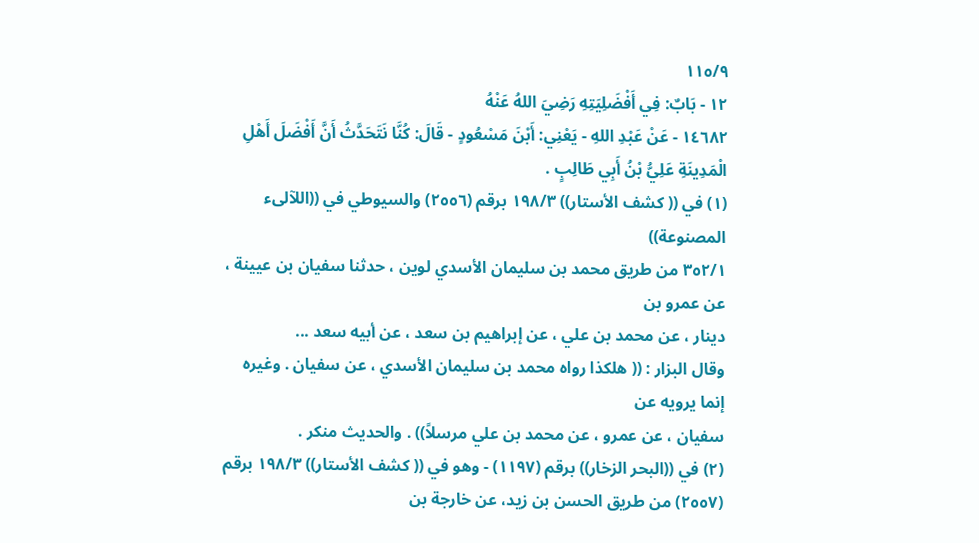١١٥/٩
١٢ - بَابٌ: فِي أَفْضَلِيَتِهِ رَضِيَ اللهُ عَنْهُ
١٤٦٨٢ - عَنْ عَبْدِ اللهِ - يَعْنِي: أَبْنَ مَسْعُودٍ - قَالَ: كُنَّا نَتَحَدَّثُ أَنَّ أَفْضَلَ أَهْلِ
الْمَدِينَةِ عَلِيُّ بْنُ أَبِي طَالِبٍ .
(١) في (( كشف الأستار)) ١٩٨/٣ برقم (٢٥٥٦) والسيوطي في ((اللآلىء المصنوعة))
٣٥٢/١ من طريق محمد بن سليمان الأسدي لوين ، حدثنا سفيان بن عيينة ، عن عمرو بن
دينار ، عن محمد بن علي ، عن إبراهيم بن سعد ، عن أبيه سعد ...
وقال البزار : (( هلكذا رواه محمد بن سليمان الأسدي ، عن سفيان . وغيره إنما يرويه عن
سفيان ، عن عمرو ، عن محمد بن علي مرسلاً)) . والحديث منكر .
(٢) في ((البحر الزخار)) برقم (١١٩٧) - وهو في (( كشف الأستار)) ١٩٨/٣ برقم
(٢٥٥٧) من طريق الحسن بن زيد، عن خارجة بن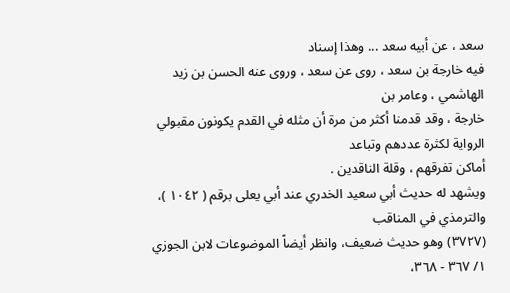سعد ، عن أبيه سعد ... وهذا إسناد
فيه خارجة بن سعد ، روى عن سعد ، وروى عنه الحسن بن زيد الهاشمي ، وعامر بن
خارجة ، وقد قدمنا أكثر من مرة أن مثله في القدم يكونون مقبولي الرواية لكثرة عددهم وتباعد
أماكن تفرقهم ، وقلة الناقدين .
ويشهد له حديث أبي سعيد الخدري عند أبي يعلى برقم ( ١٠٤٢ )، والترمذي في المناقب
(٣٧٢٧) وهو حديث ضعيف، وانظر أيضاً الموضوعات لابن الجوزي ١/ ٣٦٧ - ٣٦٨،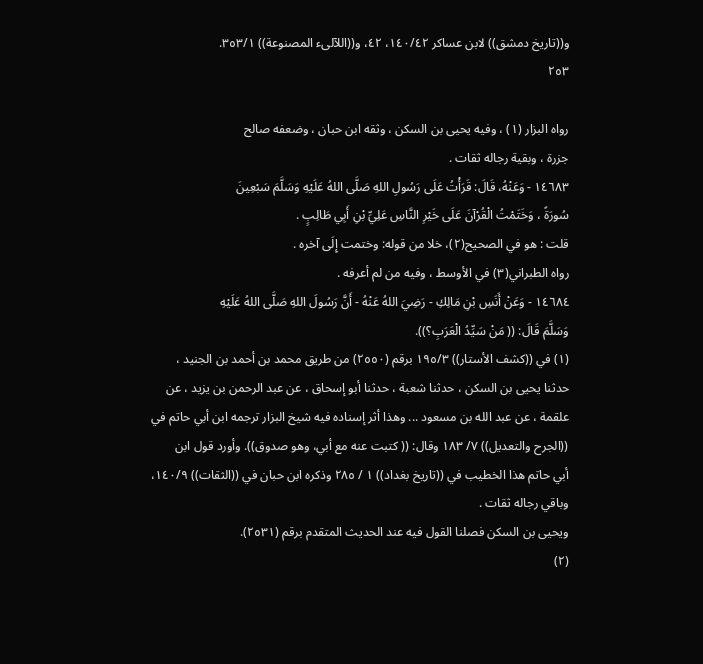و((تاريخ دمشق)) لابن عساكر ١٤٠/٤٢، ٤٢، و((اللآلىء المصنوعة)) ٣٥٣/١.
٢٥٣

رواه البزار (١) ، وفيه يحيى بن السكن ، وثقه ابن حبان ، وضعفه صالح
جزرة ، وبقية رجاله ثقات .
١٤٦٨٣ - وَعَنْهُ، قَالَ: قَرَأْتُ عَلَى رَسُولِ اللهِ صَلَّى اللهُ عَلَيْهِ وَسَلَّمَ سَبْعِينَ
سُورَةً ، وَخَتَمْتُ الْقُرْآنَ عَلَى خَيْرِ النَّاسِ عَلِيِّ بْنِ أَبِي طَالِبٍ .
قلت : هو في الصحيح(٢)، خلا من قوله: وختمت إِلَى آخره .
رواه الطبراني(٣) في الأوسط ، وفيه من لم أعرفه .
١٤٦٨٤ - وَعَنْ أَنَسِ بْنِ مَالِكِ - رَضِيَ اللهُ عَنْهُ - أَنَّ رَسُولَ اللهِ صَلَّى اللهُ عَلَيْهِ
وَسَلَّمَ قَالَ: (( مَنْ سَيِّدُ الْعَرَبِ؟)).
(١) في ((كشف الأستار)) ١٩٥/٣ برقم (٢٥٥٠) من طريق محمد بن أحمد بن الجنيد ،
حدثنا يحيى بن السكن ، حدثنا شعبة ، حدثنا أبو إسحاق ، عن عبد الرحمن بن يزيد ، عن
علقمة ، عن عبد الله بن مسعود ... وهذا أثر إسناده فيه شيخ البزار ترجمه ابن أبي حاتم في
((الجرح والتعديل)) ٧/ ١٨٣ وقال: (( كتبت عنه مع أبي، وهو صدوق)). وأورد قول ابن
أبي حاتم هذا الخطيب في ((تاريخ بغداد)) ١ / ٢٨٥ وذكره ابن حبان في ((الثقات)) ١٤٠/٩،
وباقي رجاله ثقات .
ويحيى بن السكن فصلنا القول فيه عند الحديث المتقدم برقم (٢٥٣١).
(٢)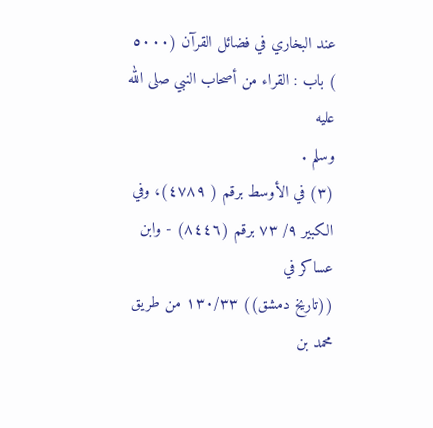عند البخاري في فضائل القرآن (٥٠٠٠ ) باب : القراء من أصحاب النبي صلى الله عليه
وسلم .
(٣) في الأوسط برقم ( ٤٧٨٩)، وفي الكبير ٩/ ٧٣ برقم (٨٤٤٦) - وابن عساكر في
((تاريخ دمشق)) ١٣٠/٣٣ من طريق محمد بن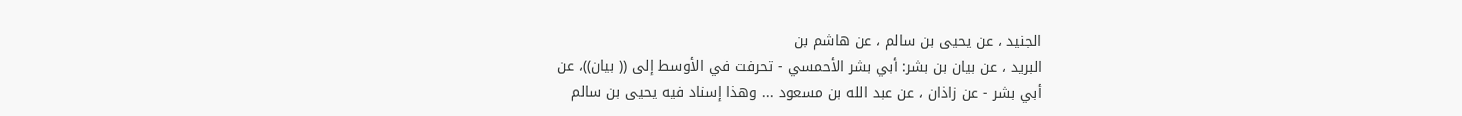الجنيد ، عن يحيى بن سالم ، عن هاشم بن
البريد ، عن بيان بن بشر: أبي بشر الأحمسي - تحرفت في الأوسط إلى (( بيان))، عن
أبي بشر - عن زاذان ، عن عبد الله بن مسعود ... وهذا إسناد فيه يحيى بن سالم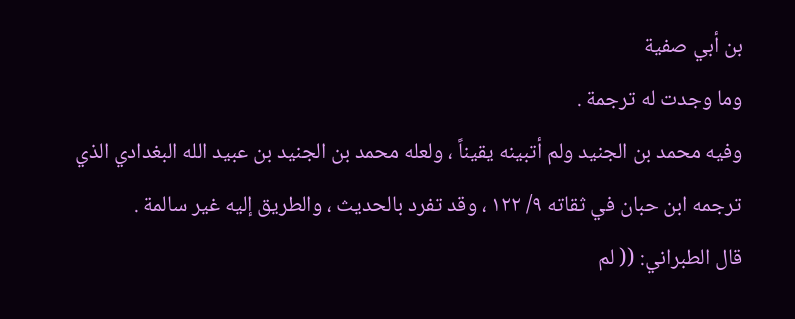بن أبي صفية
وما وجدت له ترجمة .
وفيه محمد بن الجنيد ولم أتبينه يقيناً ، ولعله محمد بن الجنيد بن عبيد الله البغدادي الذي
ترجمه ابن حبان في ثقاته ٩/ ١٢٢ ، وقد تفرد بالحديث ، والطريق إليه غير سالمة .
قال الطبراني: (( لم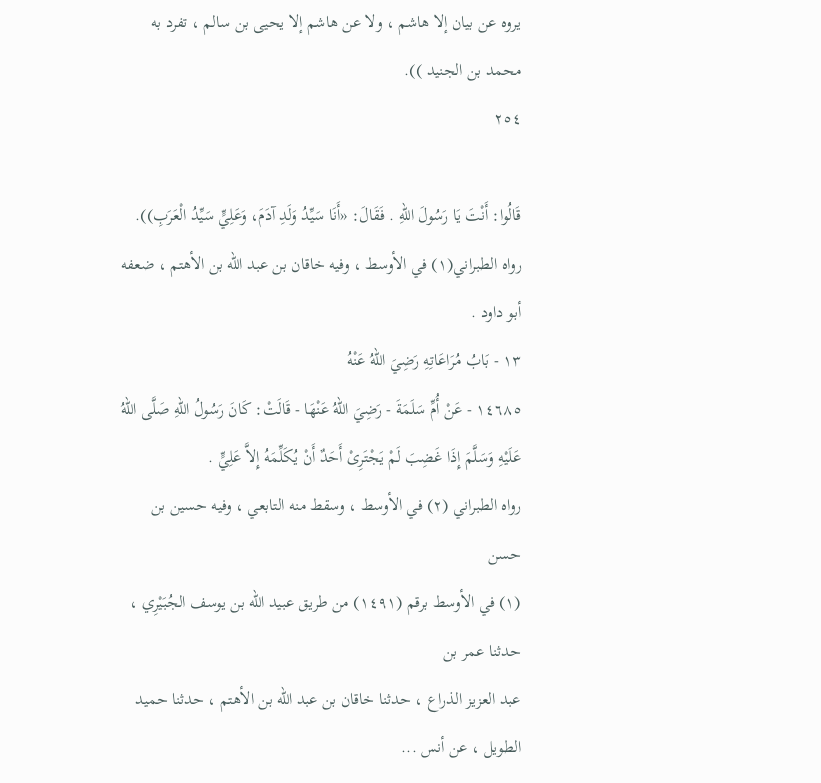يروه عن بيان إلا هاشم ، ولا عن هاشم إلا يحيى بن سالم ، تفرد به
محمد بن الجنيد )).
٢٥٤

قَالُوا: أَنْتَ يَا رَسُولَ اللهِ . فَقَالَ: «أَنَا سَيِّدُ وَلَدِ آدَمَ، وَعَلِيٍّ سَيِّدُ الْعَرَبِ)).
رواه الطبراني(١) في الأوسط ، وفيه خاقان بن عبد الله بن الأهتم ، ضعفه
أبو داود .
١٣ - بَابُ مُرَاعَاتِهِ رَضِيَ اللهُ عَنْهُ
١٤٦٨٥ - عَنْ أُمِّ سَلَمَةَ - رَضِيَ اللهُ عَنْهَا - قَالَتْ: كَانَ رَسُولُ اللهِ صَلَّى اللهُ
عَلَيْهِ وَسَلَّمَ إِذَا غَضِبَ لَمْ يَجْتَرِىْ أَحَدٌ أَنْ يُكَلِّمَهُ إِلاَّ عَلِيٍّ .
رواه الطبراني (٢) في الأوسط ، وسقط منه التابعي ، وفيه حسين بن حسن
(١) في الأوسط برقم (١٤٩١) من طريق عبيد الله بن يوسف الجُبَيْرِي ، حدثنا عمر بن
عبد العزيز الذراع ، حدثنا خاقان بن عبد الله بن الأهتم ، حدثنا حميد الطويل ، عن أنس ...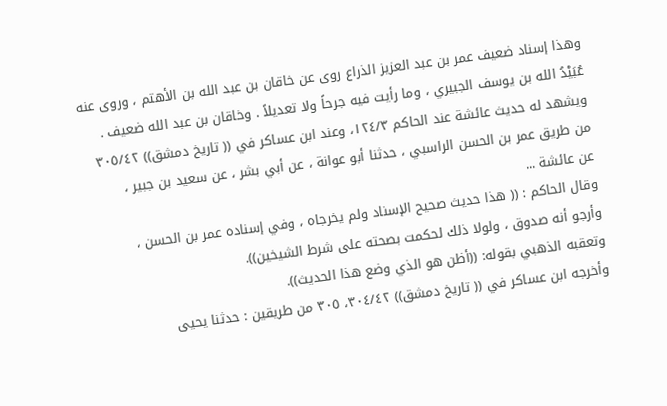وهذا إسناد ضعيف عمر بن عبد العزيز الذراع روى عن خاقان بن عبد الله بن الأهتم ، وروى عنه
عُبَيْدُ الله بن يوسف الجبيري ، وما رأيت فيه جرحاً ولا تعديلاً . وخاقان بن عبد الله ضعيف .
ویشهد له حديث عائشة عند الحاكم ١٢٤/٣، وعند ابن عساكر في (( تاریخ دمشق)) ٣٠٥/٤٢
من طريق عمر بن الحسن الراسبي ، حدثنا أبو عوانة ، عن أبي بشر ، عن سعيد بن جبير ،
عن عائشة ...
وقال الحاكم : (( هذا حديث صحيح الإسناد ولم يخرجاه ، وفي إسناده عمر بن الحسن ،
وأرجو أنه صدوق ، ولولا ذلك لحكمت بصحته على شرط الشيخين)).
وتعقبه الذهبي بقوله: ((أظن هو الذي وضع هذا الحديث)).
وأخرجه ابن عساكر في (( تاريخ دمشق)) ٣٠٤/٤٢، ٣٠٥ من طريقين : حدثنا يحيى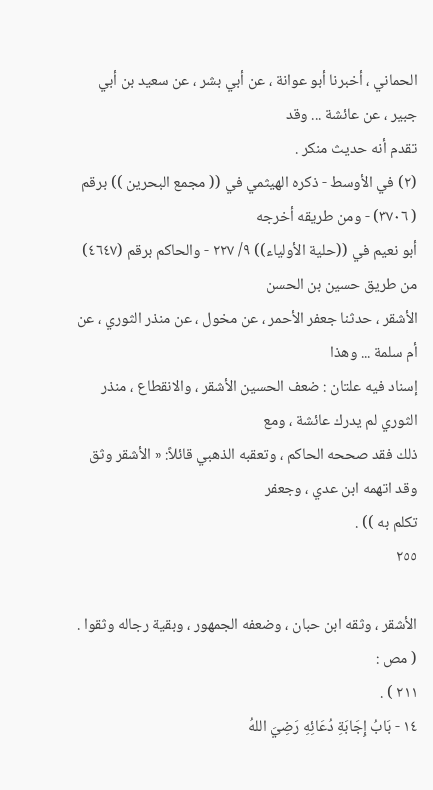الحماني ، أخبرنا أبو عوانة ، عن أبي بشر ، عن سعيد بن أبي جبير ، عن عائشة ... وقد
تقدم أنه حديث منكر .
(٢) في الأوسط - ذكره الهيثمي في (( مجمع البحرين )) برقم ( ٣٧٠٦) - ومن طريقه أخرجه
أبو نعيم في ((حلية الأولياء)) ٩/ ٢٢٧ - والحاكم برقم (٤٦٤٧) من طريق حسين بن الحسن
الأشقر ، حدثنا جعفر الأحمر ، عن مخول ، عن منذر الثوري ، عن أم سلمة ... وهذا
إسناد فيه علتان : ضعف الحسين الأشقر ، والانقطاع ، منذر الثوري لم يدرك عائشة ، ومع
ذلك فقد صححه الحاكم ، وتعقبه الذهبي قائلاً: « الأشقر وثق وقد اتهمه ابن عدي ، وجعفر
تكلم به )) .
٢٥٥

الأشقر ، وثقه ابن حبان ، وضعفه الجمهور ، وبقية رجاله وثقوا . ( مص :
٢١١ ) .
١٤ - بَابُ إِجَابَةِ دُعَائِهِ رَضِيَ اللهُ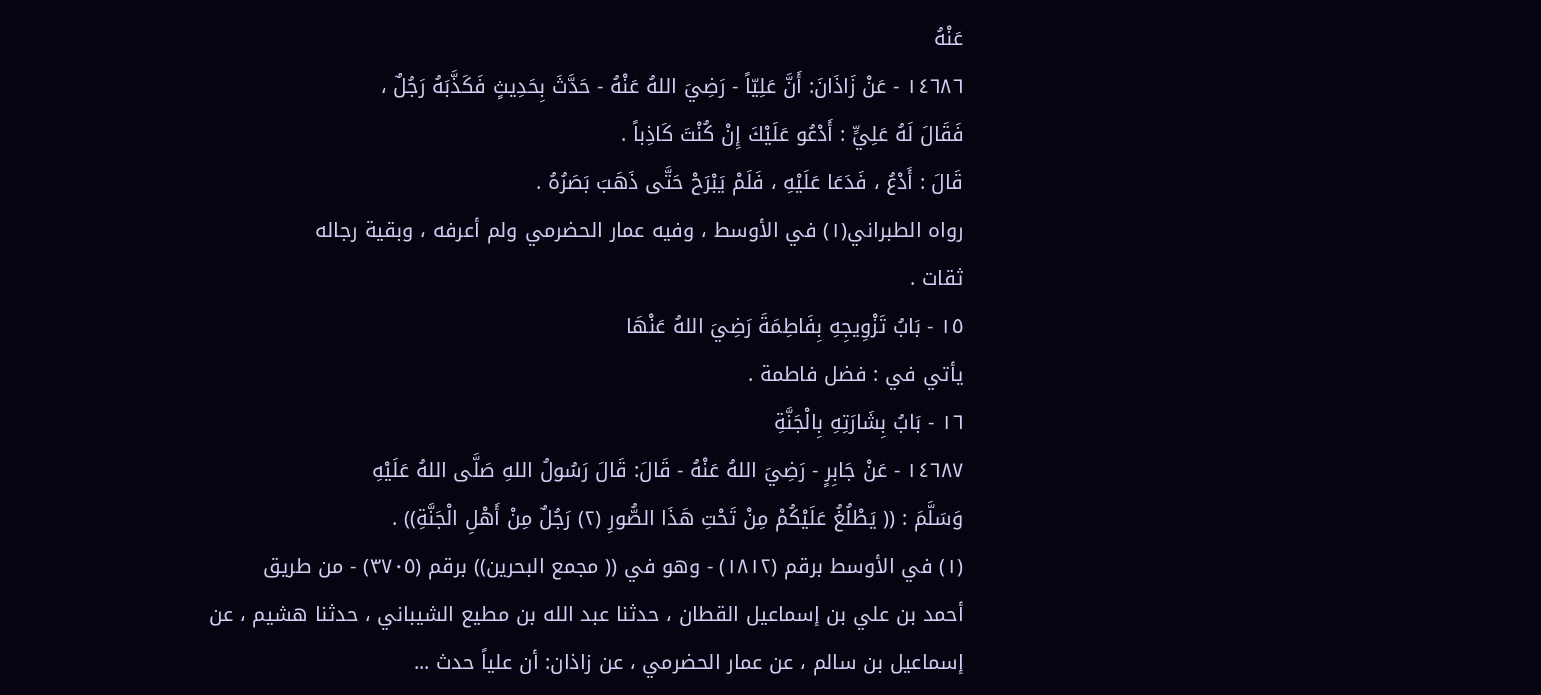عَنْهُ
١٤٦٨٦ - عَنْ زَاذَانَ: أَنَّ عَلِيّاً - رَضِيَ اللهُ عَنْهُ - حَدَّثَ بِحَدِيثٍ فَكَذَّبَهُ رَجُلٌ ،
فَقَالَ لَهُ عَلِيٍّ : أَدْعُو عَلَيْكَ إِنْ كُنْتَ كَاذِباً .
قَالَ : أَدْعُ ، فَدَعَا عَلَيْهِ ، فَلَمْ يَبْرَحْ حَتَّى ذَهَبَ بَصَرُهُ .
رواه الطبراني(١) في الأوسط ، وفيه عمار الحضرمي ولم أعرفه ، وبقية رجاله
ثقات .
١٥ - بَابُ تَزْوِيجِهِ بِفَاطِمَةَ رَضِيَ اللهُ عَنْهَا
يأتي في : فضل فاطمة .
١٦ - بَابُ بِشَارَتِهِ بِالْجَنَّةِ
١٤٦٨٧ - عَنْ جَابِرٍ - رَضِيَ اللهُ عَنْهُ - قَالَ: قَالَ رَسُولُ اللهِ صَلَّى اللهُ عَلَيْهِ
وَسَلَّمَ : (( يَطْلُغُ عَلَيْكُمْ مِنْ تَحْتِ هَذَا الصُّورِ (٢) رَجُلٌ مِنْ أَهْلِ الْجَنَّةِ)) .
(١) في الأوسط برقم (١٨١٢) - وهو في (( مجمع البحرين)) برقم (٣٧٠٥) - من طريق
أحمد بن علي بن إسماعيل القطان ، حدثنا عبد الله بن مطيع الشيباني ، حدثنا هشيم ، عن
إسماعيل بن سالم ، عن عمار الحضرمي ، عن زاذان: أن علياً حدث ...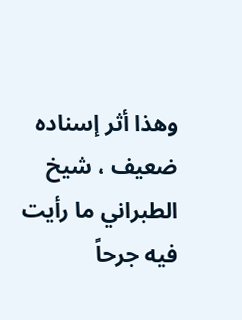وهذا أثر إسناده
ضعيف ، شيخ الطبراني ما رأيت فيه جرحاً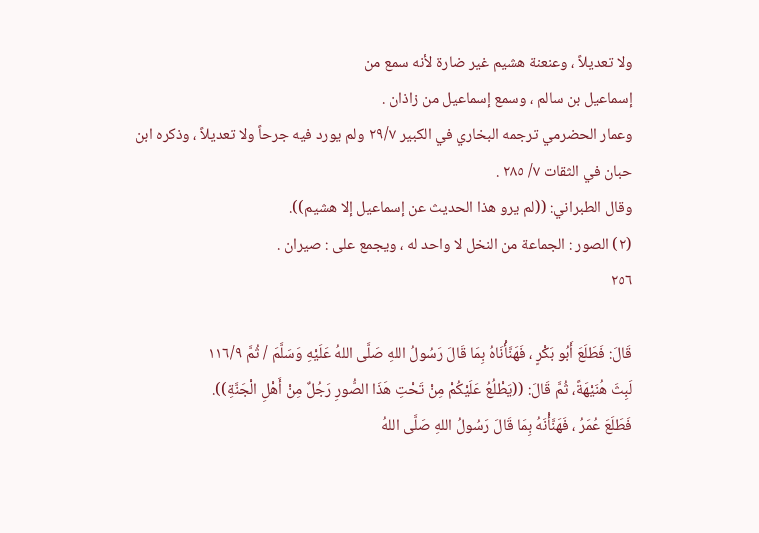ولا تعديلاً ، وعنعنة هشيم غير ضارة لأنه سمع من
إسماعيل بن سالم ، وسمع إسماعيل من زاذان .
وعمار الحضرمي ترجمه البخاري في الكبير ٢٩/٧ ولم يورد فيه جرحاً ولا تعديلاً ، وذكره ابن
حبان في الثقات ٧/ ٢٨٥ .
وقال الطبراني: ((لم يرو هذا الحديث عن إسماعيل إلا هشيم)).
(٢) الصور : الجماعة من النخل لا واحد له ، ويجمع على : صيران .
٢٥٦

قَالَ: فَطَلَعَ أَبُو بَكْرٍ ، فَهَنَّأْنَاهُ بِمَا قَالَ رَسُولُ اللهِ صَلَّى اللهُ عَلَيْهِ وَسَلَّمَ / ثُمَّ ١١٦/٩
لَبِثَ هُنَيْهَةً، ثُمَّ قَالَ: ((يَطْلُعُ عَلَيْكُمْ مِنْ تَحْتِ هَذَا الصُّورِ رَجُلٌ مِنْ أَهْلِ الْجَنَّةِ)).
فَطَلَعَ عُمَرُ ، فَهَنَّأْنَهُ بِمَا قَالَ رَسُولُ اللهِ صَلَّى اللهُ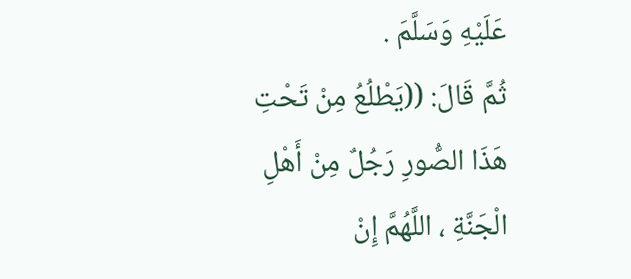عَلَيْهِ وَسَلَّمَ .
ثُمَّ قَالَ: ((يَطْلُعُ مِنْ تَحْتِ هَذَا الصُّورِ رَجُلٌ مِنْ أَهْلِ الْجَنَّةِ ، اللَّهُمَّ إِنْ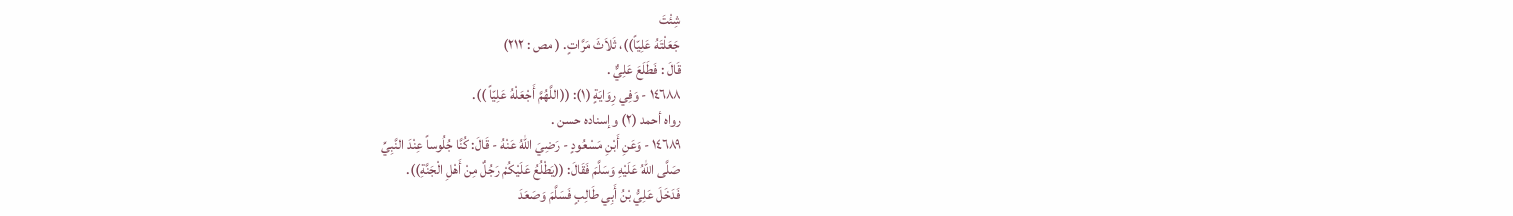شِئْتَ
جَعَلْتَهُ عَلِيّاً))، ثَلاَثَ مَرَّاتٍ. ( مص : ٢١٢)
قَالَ : فَطَلَعَ عَلِيٌّ .
١٤٦٨٨ - وَفِي رِوَايَةٍ (١): ((اللَّهُمَّ أَجْعَلْهُ عَلِيّاً )).
رواه أحمد (٢) وإسناده حسن .
١٤٦٨٩ - وَعَنِ أَبْنِ مَسْعُودٍ - رَضِيَ اللهُ عَنْهُ - قَالَ: كُنَّا جُلُوساً عِنْدَ النَّبِيِّ
صَلَّى اللهُ عَلَيْهِ وَسَلَّمَ فَقَالَ: ((يَطْلُعُ عَلَيْكُمْ رَجُلٌ مِنْ أَهْلِ الْجَنَّةِ)).
فَدَخَلَ عَلِيُّ بْنُ أَبِي طَالِبٍ فَسَلَّمَ وَصَعَدَ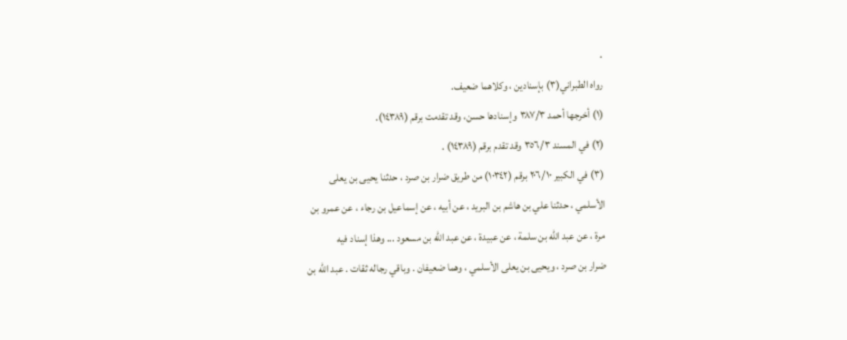.
رواه الطبراني(٣) بإسنادين ، وكلاهما ضعيف.
(١) أخرجها أحمد ٣٨٧/٣ وإسنادها حسن، وقد تقدمت برقم (١٤٣٨٩).
(٢) في المسند ٣٥٦/٣ وقد تقدم برقم (١٤٣٨٩) .
(٣) في الكبير ٢٠٦/١٠ برقم (١٠٣٤٢) من طريق ضرار بن صرد ، حدثنا يحيى بن يعلى
الأسلمي ، حدثنا علي بن هاشم بن البريد ، عن أبيه ، عن إسماعيل بن رجاء ، عن عمرو بن
مرة ، عن عبد الله بن سلمة ، عن عبيدة ، عن عبد الله بن مسعود ... وهذا إسناد فيه
ضرار بن صرد ، ويحيى بن يعلى الأسلمي ، وهما ضعيفان . وباقي رجاله ثقات . عبد الله بن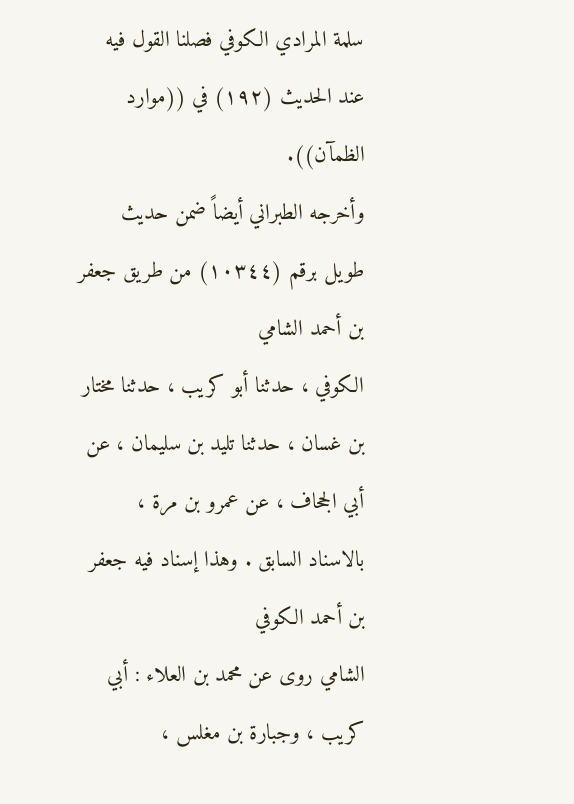سلمة المرادي الكوفي فصلنا القول فيه عند الحديث (١٩٢) في ((موارد الظمآن)).
وأخرجه الطبراني أيضاً ضمن حديث طويل برقم (١٠٣٤٤) من طريق جعفر بن أحمد الشامي
الكوفي ، حدثنا أبو كريب ، حدثنا مختار بن غسان ، حدثنا تليد بن سليمان ، عن
أبي الجحاف ، عن عمرو بن مرة ، بالاسناد السابق . وهذا إسناد فيه جعفر بن أحمد الكوفي
الشامي روى عن محمد بن العلاء : أبي كريب ، وجبارة بن مغلس ،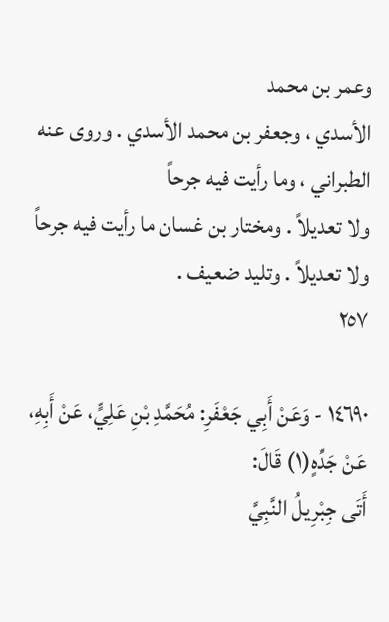وعمر بن محمد
الأسدي ، وجعفر بن محمد الأسدي . وروى عنه الطبراني ، وما رأيت فيه جرحاً
ولا تعديلاً . ومختار بن غسان ما رأيت فيه جرحاً ولا تعديلاً . وتليد ضعيف .
٢٥٧

١٤٦٩٠ - وَعَنْ أَبِي جَعْفَرِ: مُحَمَّدِ بْنِ عَلِيٍّ، عَنْ أَبِهِ، عَنْ جَدِّهٍ(١) قَالَ:
أَتَى جِبْرِيلُ النَّبِيَّ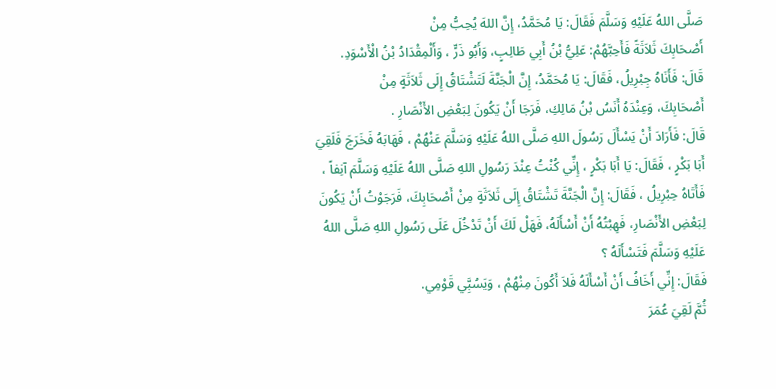صَلَّى اللهُ عَلَيْهِ وَسَلَّمَ فَقَالَ: يَا مُحَمَّدُ، إِنَّ اللهَ يُحِبُّ مِنْ
أَصْحَابِكَ ثَلاَثَةً فَأَحِبَّهُمْ: عَلِيُّ بْنُ أَبِي طَالِبٍ، وَأَبُو ذَرٍّ ، وَأَلْمِقْدَادُ بْنُ الْأَسْوَدِ.
قَالَ: فَأَنَاهُ جِبْرِيلُ، فَقَالَ: يَا مُحَمَّدُ، إِنَّ الْجَنَّةَ لَتَشْتَاقُ إِلَى ثَلاَثَةٍ مِنْ
أَصْحَابِكَ، وَعِنْدَهُ أَنَسُ بْنُ مَالِكِ، فَرَجَا أَنْ يَكُونَ لِبَعْضِ الأَنْصَارِ .
قَالَ: فَأَرَادَ أَنْ يَسْأَلَ رَسُولَ اللهِ صَلَّى اللهُ عَلَيْهِ وَسَلَّمَ عَنْهُمْ ، فَهَابَهُ فَخَرَجَ فَلَقِيَ
أَبَا بَكْرٍ ، فَقَالَ: يَا أَبَا بَكْرٍ ، إِنِّي كُنْتُ عِنْدَ رَسُولِ اللهِ صَلَّى اللهُ عَلَيْهِ وَسَلَّمَ آنِفاً ،
فَأَتَاهُ حِبْرِيلُ ، فَقَالَ: إِنَّ الْجَنَّةَ تَشْتَاقُ إِلَى ثَلاَثَةٍ مِنْ أَصْحَابِكَ، فَرَجَوْتُ أَنْ يَكُونَ
لِبَعْضِ الأَنْصَارِ، فَهِبْتُهُ أَنْ أَسْأَلَهُ، فَهَلْ لَكَ أَنْ تَدْخُلَ عَلَى رَسُولِ اللهِ صَلَّى اللهُ
عَلَيْهِ وَسَلَّمَ فَتَسْأَلَهُ ؟
فَقَالَ: إِنِّي أَخَافُ أَنْ أَسْأَلَهُ فَلاَ أَكُونَ مِنْهُمْ ، وَيَسُبَِّي قَوْمِي.
ثُمَّ لَقِيَ عُمَرَ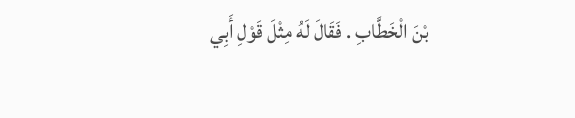بْنَ الْخَطَّابِ . فَقَالَ لَهُ مِثْلَ قَوْلِ أَبِي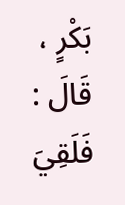بَكْرٍ ، قَالَ : فَلَقِيَ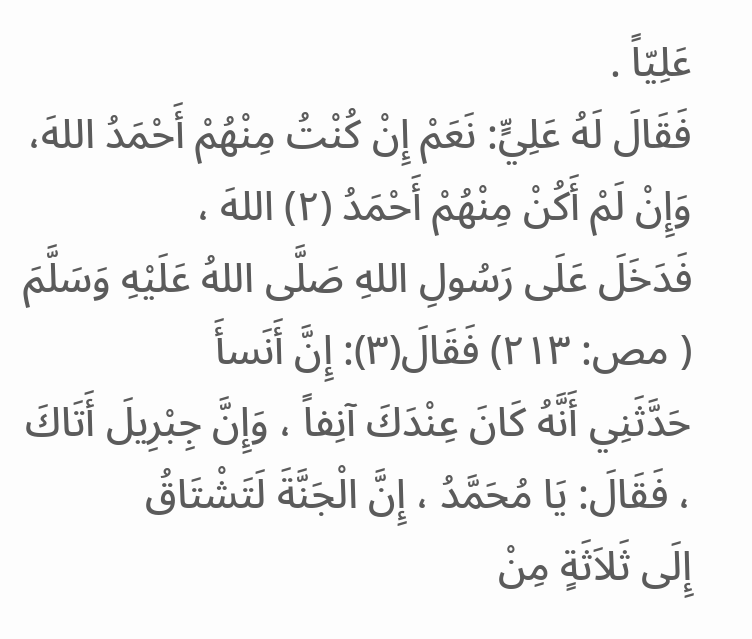عَلِيّاً .
فَقَالَ لَهُ عَلِيٍّ: نَعَمْ إِنْ كُنْتُ مِنْهُمْ أَحْمَدُ اللهَ، وَإِنْ لَمْ أَكُنْ مِنْهُمْ أَحْمَدُ (٢) اللهَ ،
فَدَخَلَ عَلَى رَسُولِ اللهِ صَلَّى اللهُ عَلَيْهِ وَسَلَّمَ ( مص: ٢١٣) فَقَالَ(٣): إِنَّ أَنَسأَ
حَدَّثَنِي أَنَّهُ كَانَ عِنْدَكَ آنِفاً ، وَإِنَّ جِبْرِيلَ أَتَاكَ ، فَقَالَ: يَا مُحَمَّدُ ، إِنَّ الْجَنَّةَ لَتَشْتَاقُ
إِلَى ثَلاَثَةٍ مِنْ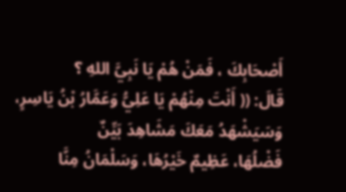أَصْحَابِكَ ، فَمَنْ هُمْ يَا نَبِيَّ اللهِ ؟
قَالَ: (( أَنْتَ مِنْهُمْ يَا عَلِيُّ وَعَمَّارُ بْنُ يَاسِرٍ، وَسَيَشْهَدُ مَعَكَ مَشَاهِدَ بَيِّنٌ
فَضْلُهَا، عَظِيمٌ خَيْرُهَا، وَسَلْمَانُ مِنَّا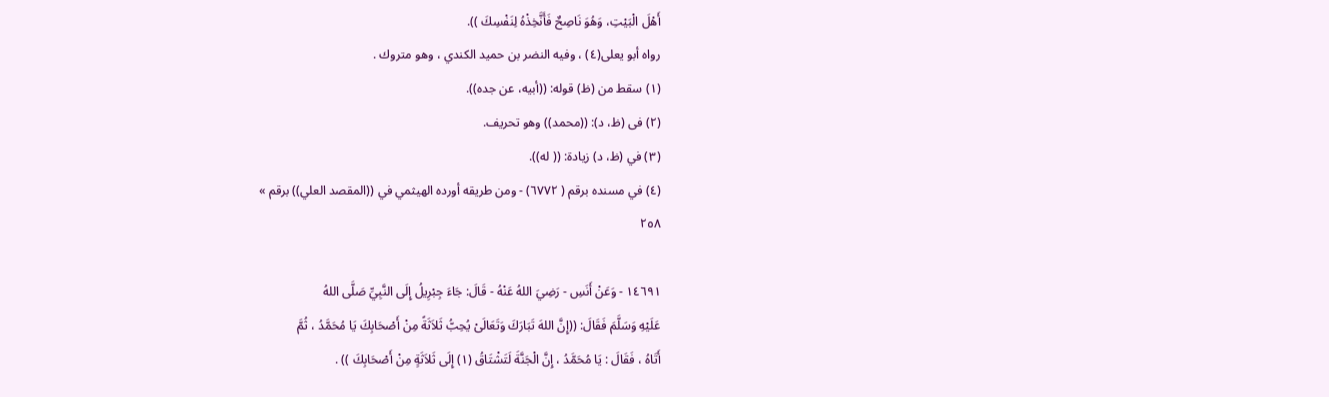أَهْلَ الْبَيْتِ، وَهُوَ نَاصِحٌ فَأَنَّخِذْهُ لِنَفْسِكَ )).
رواه أبو يعلى(٤) ، وفيه النضر بن حميد الكندي ، وهو متروك .
(١) سقط من (ظ) قوله: ((أبيه، عن جده)).
(٢) فى (ظ، د): ((محمد)) وهو تحريف.
(٣) في (ظ، د) زيادة: (( له)).
(٤) في مسنده برقم ( ٦٧٧٢) - ومن طريقه أورده الهيثمي في ((المقصد العلي)) برقم »
٢٥٨

١٤٦٩١ - وَعَنْ أَنَسِ - رَضِيَ اللهُ عَنْهُ - قَالَ: جَاءَ جِبْرِيلُ إِلَى النَّبِيِّ صَلَّى اللهُ
عَلَيْهِ وَسَلَّمَ فَقَالَ: ((إِنَّ اللهَ تَبَارَكَ وَتَعَالَىْ يُحِبُّ ثَلاَثَةً مِنْ أَصْحَابِكَ يَا مُحَمَّدُ ، ثُمَّ
أَتَاهُ ، فَقَالَ : يَا مُحَمَّدُ ، إِنَّ الْجَنَّةَ لَتَشْتَاقُ (١) إِلَى ثَلاَثَةٍ مِنْ أَصْحَابِكَ )) .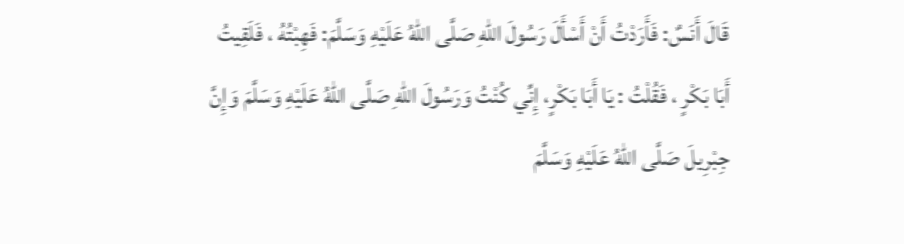قَالَ أَنَسٌ: فَأَرَدْتُ أَنْ أَسْأَلَ رَسُولَ اللهِ صَلَّى اللهُ عَلَيْهِ وَسَلَّمَ: فَهِبْتُهُ ، فَلَقِيتُ
أَبَا بَكْرٍ ، فَقُلْتُ : يَا أَبَا بَكْرٍ، إِنِّي كُنْتُ وَرَسُولَ اللهِ صَلَّى اللهُ عَلَيْهِ وَسَلَّمَ وَإِنَّ
جِبْرِيلَ صَلَّى اللهُ عَلَيْهِ وَسَلَّمَ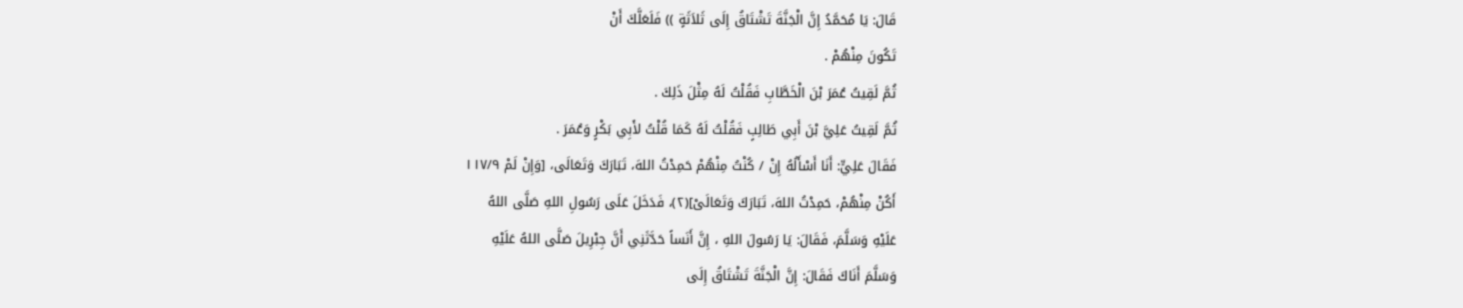قَالَ: يَا مُحَمَّدُ إِنَّ الْجَنَّةَ تَشْتَاقُ إِلَى ثَلاَثَةٍ )) فَلَعَلَّكَ أَنْ
تَكُونَ مِنْهُمْ .
ثُمَّ لَقِيتُ عُمَرَ بْنَ الْخَطَّابِ فَقُلْتُ لَهُ مِثْلَ ذَلِكَ .
ثُمَّ لَقِيتُ عَلِيَّ بْنَ أَبِي طَالِبٍ فَقُلْتُ لَهُ كَمَا قُلْتُ لأَبِي بَكْرٍ وَعُمَرَ .
فَقَالَ عَلِيٍّ: أَنَا أَسْأَلُهُ إِنْ / كُنْتُ مِنْهُمْ حَمِدْتُ اللهَ، تَبَارَكَ وَتَعَالَى، [وَإِنْ لَمْ ١١٧/٩
أَكُنْ مِنْهُمْ، حَمِدْتُ اللهَ، تَبَارَكَ وَتَعَالَىْ](٢)، فَدَخَلَ عَلَى رَسُولِ اللهِ صَلَّى اللهُ
عَلَيْهِ وَسَلَّمَ، فَقَالَ: يَا رَسُولَ اللهِ ، إِنَّ أَنَساً حَدَّثَنِي أَنَّ جِبْرِيلَ صَلَّى اللهُ عَلَيْهِ
وَسَلَّمَ أَنَاكَ فَقَالَ: إِنَّ الْجَنَّةَ تَشْتَاقُ إِلَى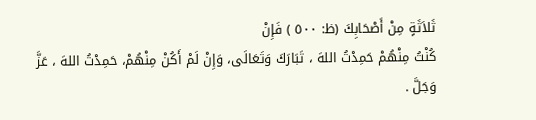ثَلاَثَةٍ مِنْ أَصْحَابِكَ (ظ: ٥٠٠ ) فَإِنْ
كُنْتُ مِنْهُمْ حَمِدْتُ اللهَ ، تَبَارَكَ وَتَعَالَى، وَإِنْ لَمْ أَكُنْ مِنْهُمْ، حَمِدْتُ اللهَ ، عَزَّ
وَجَلَّ .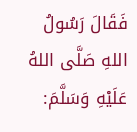فَقَالَ رَسُولُ اللهِ صَلَّى اللهُ عَلَيْهِ وَسَلَّمَ: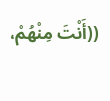((أَنْتَ مِنْهُمْ،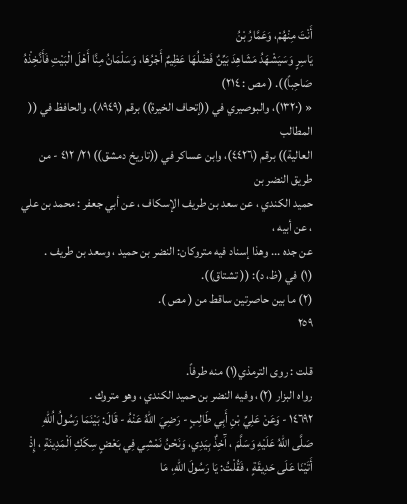أَنْتَ مِنْهُمْ، وَعَمَّارُ بْنُ
يَاسِرٍ وَسَيَشْهَدُ مَشَاهِدَ بَيِّنٌ فَضْلُهَا عَظِيمٌ أَجْرُهَا، وَسَلْمَانُ مِنَّا أَهْلَ الْبَيْتِ فَأَنَّخِذْهُ
صَاحِباً)). ( مص : ٢١٤)
« (١٣٢٠)، والبوصيري في ((إتحاف الخيرة)) برقم (٨٩٤٩)، والحافظ في (( المطالب
العالية)) برقم (٤٤٢٦)، وابن عساكر في ((تاريخ دمشق)) ٢١/ ٤١٢ - من طريق النضر بن
حميد الكندي ، عن سعد بن طريف الإسكاف ، عن أبي جعفر : محمد بن علي ، عن أبيه ،
عن جده ... وهذا إسناد فيه متروكان: النضر بن حميد ، وسعد بن طريف .
(١) في (ظ، د): (( تشتاق)).
(٢) ما بين حاصرتين ساقط من ( مص ).
٢٥٩

قلت : روى الترمذي(١) منه طرفاً.
رواه البزار (٢)، وفيه النضر بن حميد الكندي ، وهو متروك .
١٤٦٩٢ - وَعَنْ عَلِيِّ بْنِ أَبِي طَالِبٍ - رَضِيَ اللهُ عَنْهُ - قَالَ: بَيْنَمَا رَسُولُ اُللهِ
صَلَّى اللهُ عَلَيْهِ وَسَلَّمَ ، آَخِذٌ بِيَدِي، وَنَحْنُ نَمْشِي فِي بَعْضٍ سِكَكِ اَلْمَدِينَةِ ، إِذْ
أَتَيْنَا عَلَى حَدِيقَةٍ ، فَقُلْتُ: يَا رَسُولَ اللهِ، مَا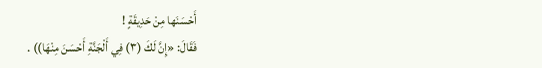أَحْسَنَها مِنْ حَدِيقَةٍ !
فَقَالَ: «إِنَّ لَكَ (٣) فِي أَلْجَنَّةِ أَحْسَنَ مِنْهَا)) .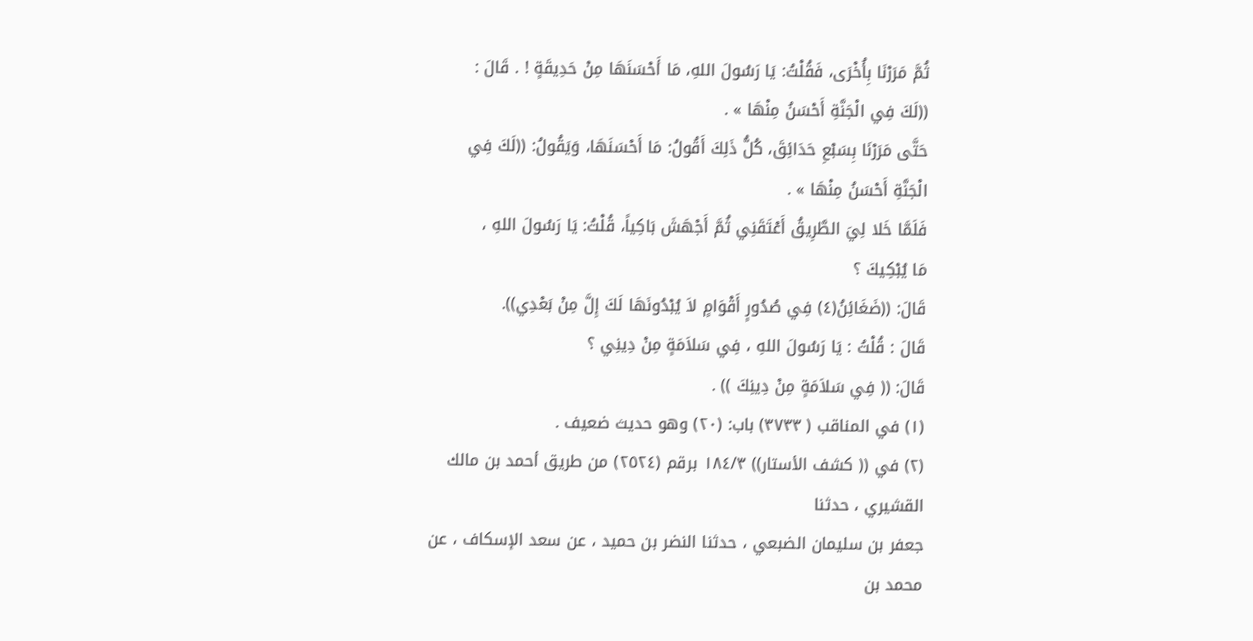ثُمَّ مَرَرْنَا بِأُخْرَى، فَقُلْتُ: يَا رَسُولَ اللهِ، مَا أَحْسَنَهَا مِنْ حَدِيقَةٍ ! . قَالَ :
((لَكَ فِي الْجَنَّةِ أَحْسَنُ مِنْهَا » .
حَتَّى مَرَرْنَا بِسَبْعِ حَدَائِقَ، كُلُّ ذَلِكَ أَقُولُ: مَا أَحْسَنَهَا، وَيَقُولُ: ((لَكَ فِي
الْجَنَّةِ أَحْسَنُ مِنْهَا » .
فَلَمَّا خَلا لِيَ الطَّرِيقُ أَعْتَقَنِي ثُمَّ أَجْهَشَ بَاكِياً، قُلْتُ: يَا رَسُولَ اللهِ ،
مَا يُبْكِيكَ ؟
قَالَ: ((ضَغَائِنُ(٤) فِي صُدُورٍ أَقْوَامٍ لاَ يُبْدُونَهَا لَكَ إِلَّ مِنْ بَعْدِي)).
قَالَ : قُلْتُ : يَا رَسُولَ اللهِ ، فِي سَلاَمَةٍ مِنْ دِينِي ؟
قَالَ: (( فِي سَلاَمَةٍ مِنْ دِينِكَ )) .
(١) في المناقب ( ٣٧٣٣) باب: (٢٠) وهو حديث ضعيف .
(٢) في (( كشف الأستار)) ١٨٤/٣ برقم (٢٥٢٤) من طريق أحمد بن مالك القشيري ، حدثنا
جعفر بن سليمان الضبعي ، حدثنا النضر بن حميد ، عن سعد الإسكاف ، عن محمد بن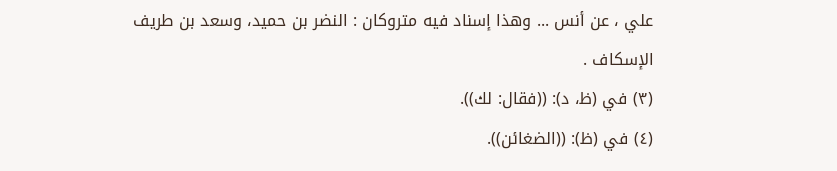علي ، عن أنس ... وهذا إسناد فيه متروكان : النضر بن حميد، وسعد بن طريف
الإسكاف .
(٣) في (ظ، د): ((فقال: لك)).
(٤) في (ظ): ((الضغائن)).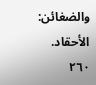والضغائن: الأحقاد.
٢٦٠